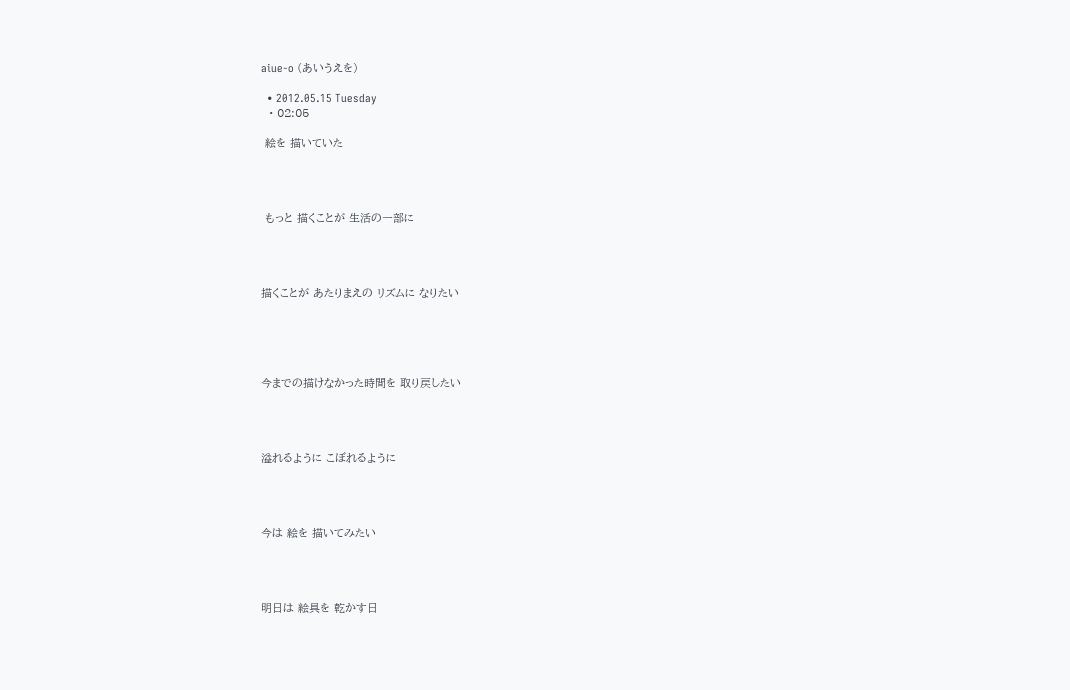aiue-o (あいうえを)

  • 2012.05.15 Tuesday
  • 02:05

 絵を 描いていた




 もっと 描くことが 生活の一部に




描くことが あたりまえの リズムに なりたい





今までの描けなかった時間を 取り戻したい




溢れるように こぼれるように




今は 絵を 描いてみたい




明日は 絵具を 乾かす日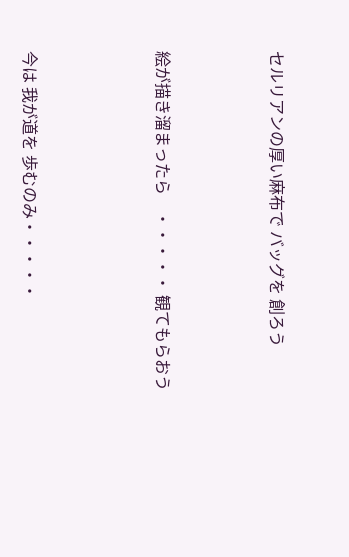セルリアンの厚い麻布で バッグを 創ろう





絵が描き溜まったら    ・・・・・ 観てもらおう






今は 我が道を 歩むのみ・・・・・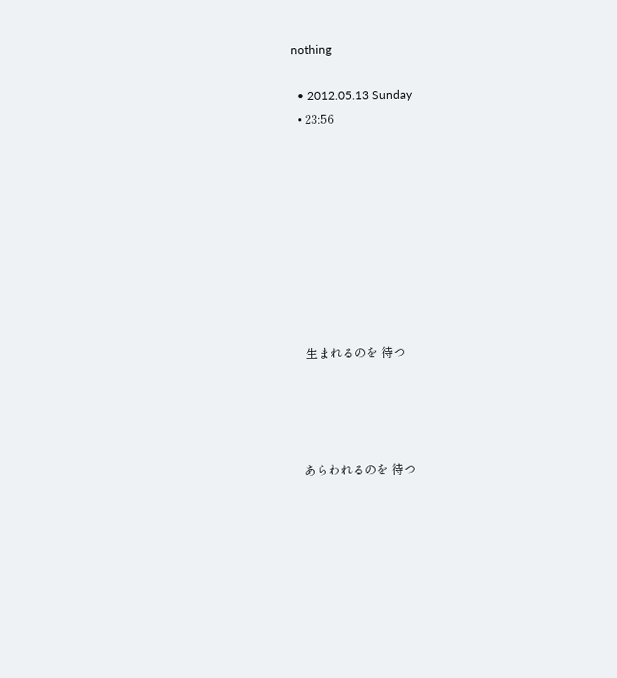nothing

  • 2012.05.13 Sunday
  • 23:56









    生まれるのを 待つ




   あらわれるのを 待つ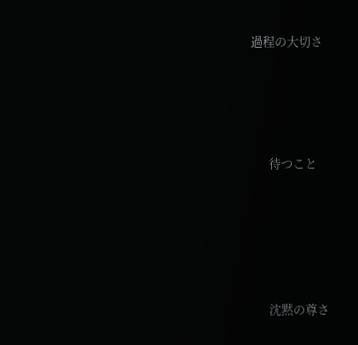過程の大切さ




      待つこと





      沈黙の尊さ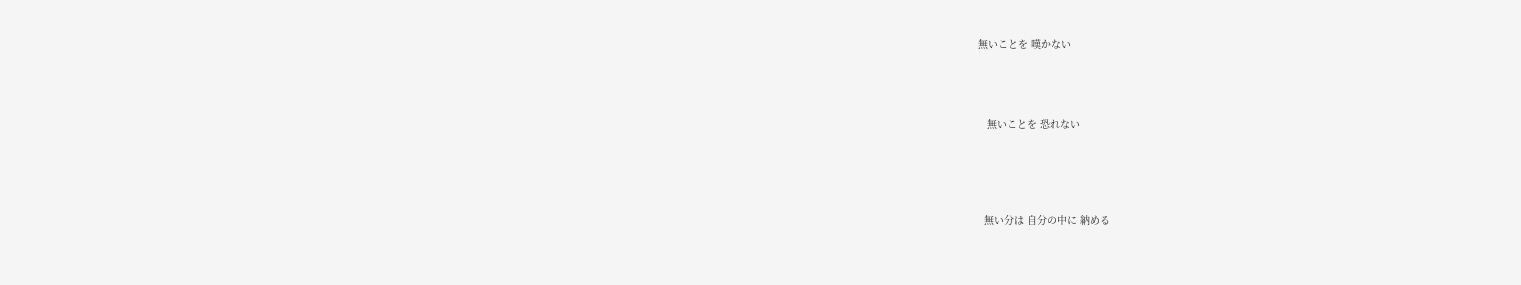無いことを 嘆かない




   無いことを 恐れない





  無い分は 自分の中に 納める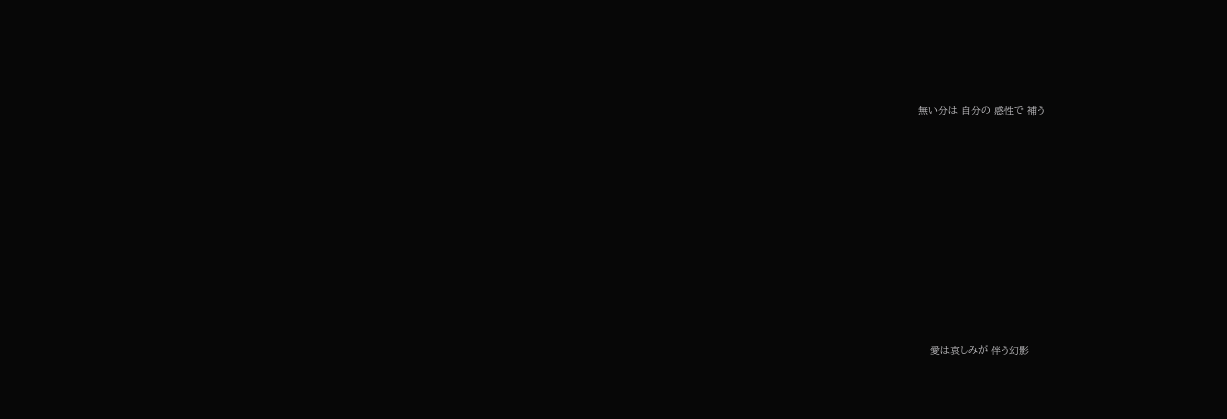無い分は 自分の 感性で 補う














    愛は哀しみが 伴う幻影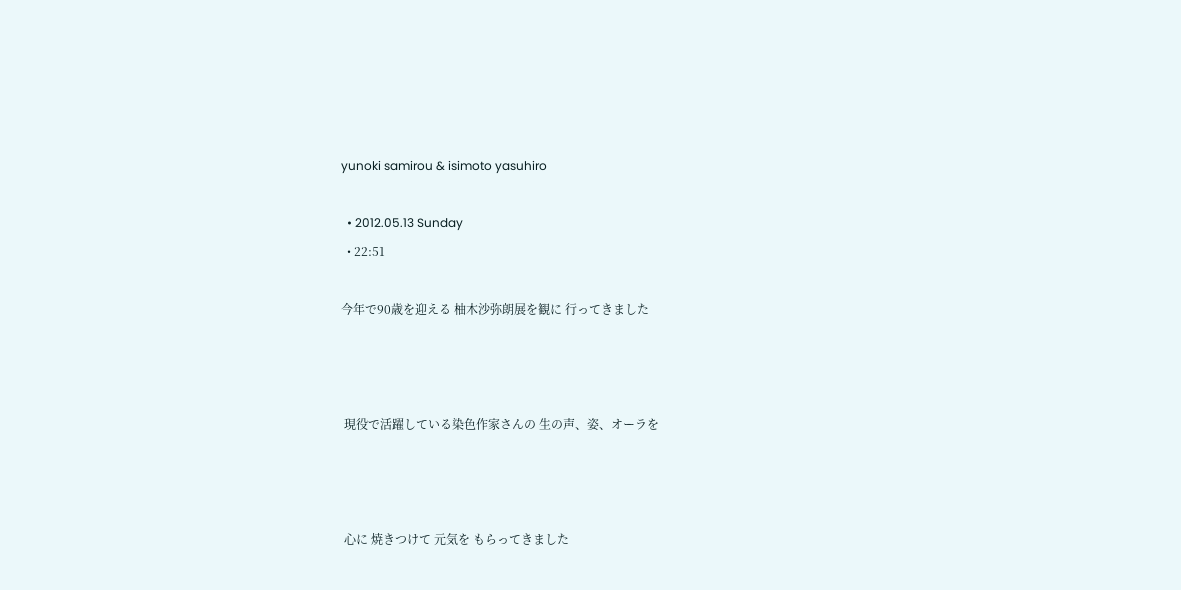yunoki samirou & isimoto yasuhiro

  • 2012.05.13 Sunday
  • 22:51

今年で90歳を迎える 柚木沙弥朗展を観に 行ってきました



 現役で活躍している染色作家さんの 生の声、姿、オーラを



 心に 焼きつけて 元気を もらってきました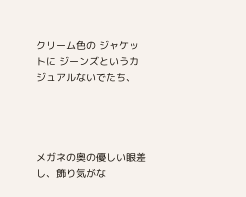クリーム色の ジャケットに ジーンズというカジュアルないでたち、




メガネの奥の優しい眼差し、飾り気がな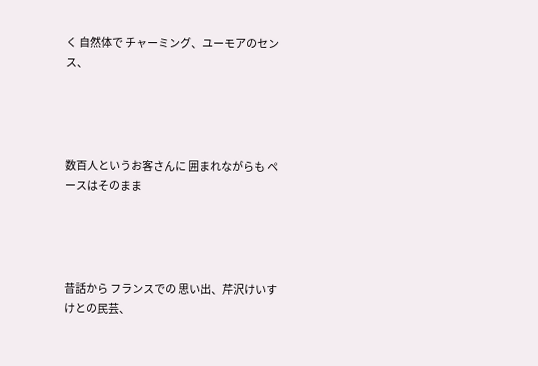く 自然体で チャーミング、ユーモアのセンス、




数百人というお客さんに 囲まれながらも ペースはそのまま




昔話から フランスでの 思い出、芹沢けいすけとの民芸、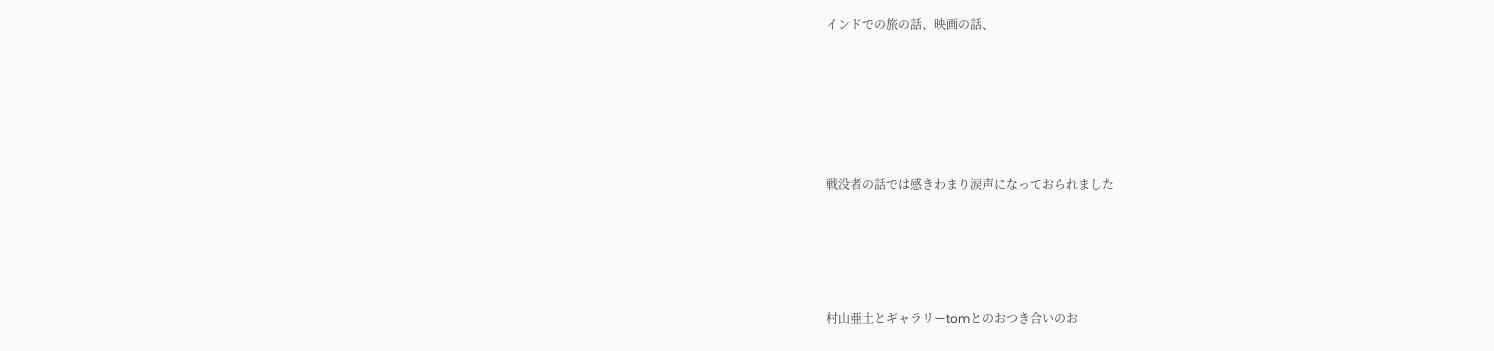インドでの旅の話、映画の話、





戦没者の話では感きわまり涙声になっておられました




村山亜土とギャラリーtomとのおつき合いのお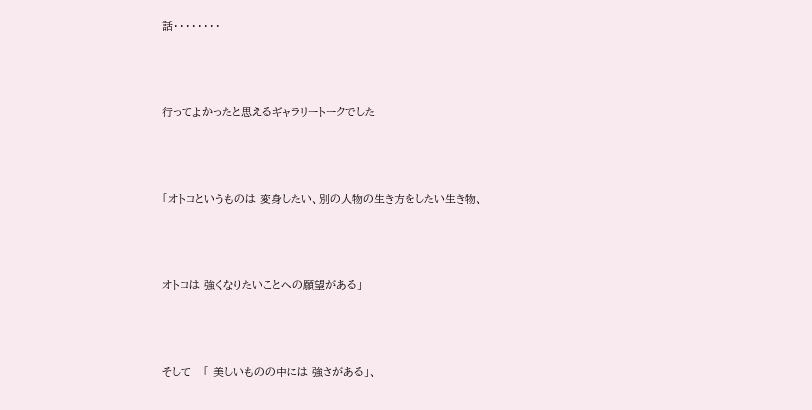話・・・・・・・・




行ってよかったと思えるギャラリートークでした




「オトコというものは 変身したい、別の人物の生き方をしたい生き物、




オトコは 強くなりたいことへの願望がある」




そして   「 美しいものの中には 強さがある」、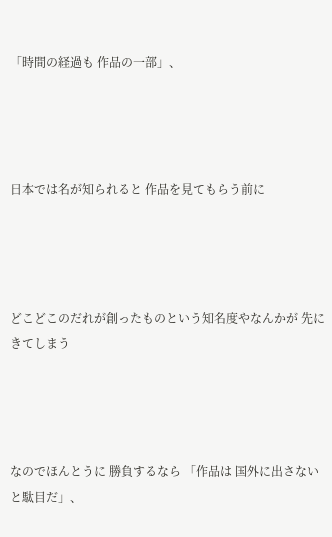「時間の経過も 作品の一部」、




日本では名が知られると 作品を見てもらう前に




どこどこのだれが創ったものという知名度やなんかが 先にきてしまう




なのでほんとうに 勝負するなら 「作品は 国外に出さないと駄目だ」、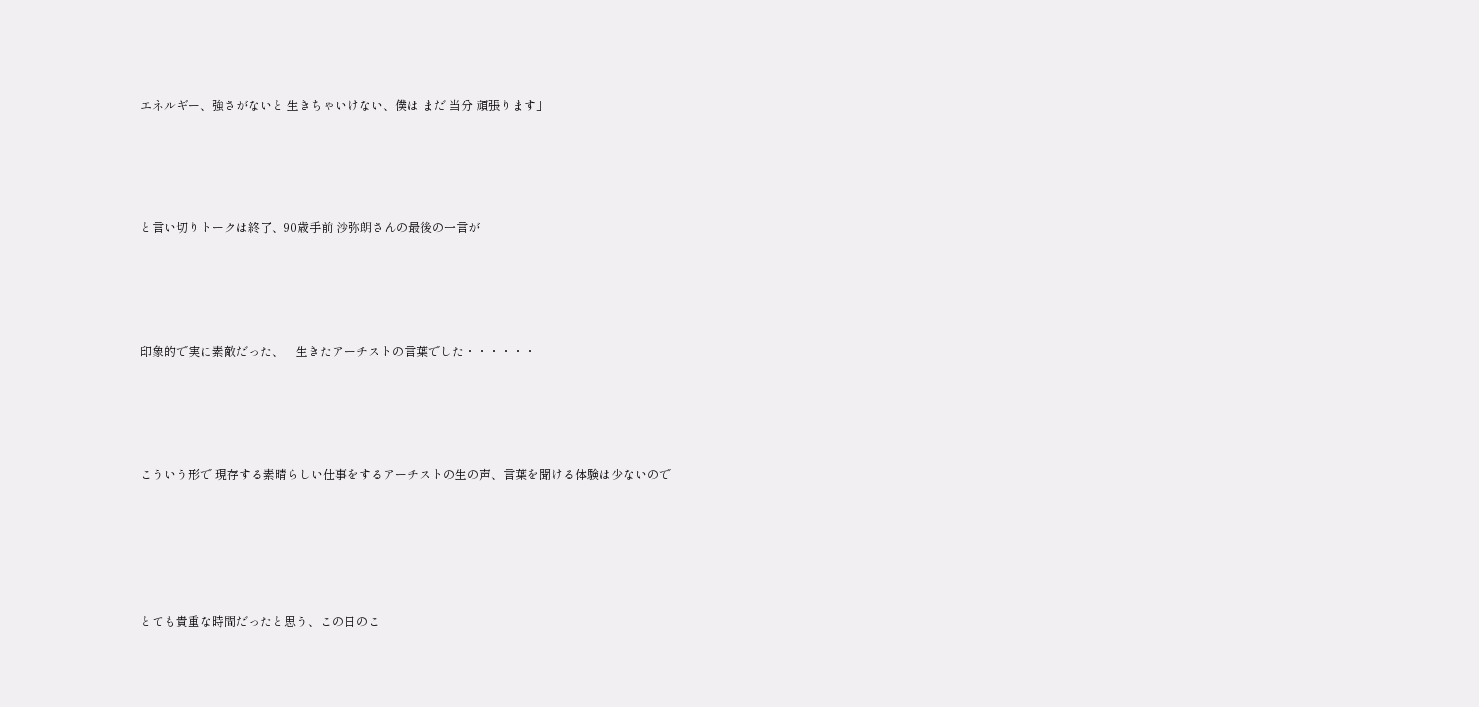エネルギー、強さがないと 生きちゃいけない、僕は まだ 当分 頑張ります」




と言い切りトークは終了、90歳手前 沙弥朗さんの最後の一言が




印象的で実に素敵だった、    生きたアーチストの言葉でした・・・・・・




こういう形で 現存する素晴らしい仕事をするアーチストの生の声、言葉を聞ける体験は少ないので





とても貴重な時間だったと思う、この日のこ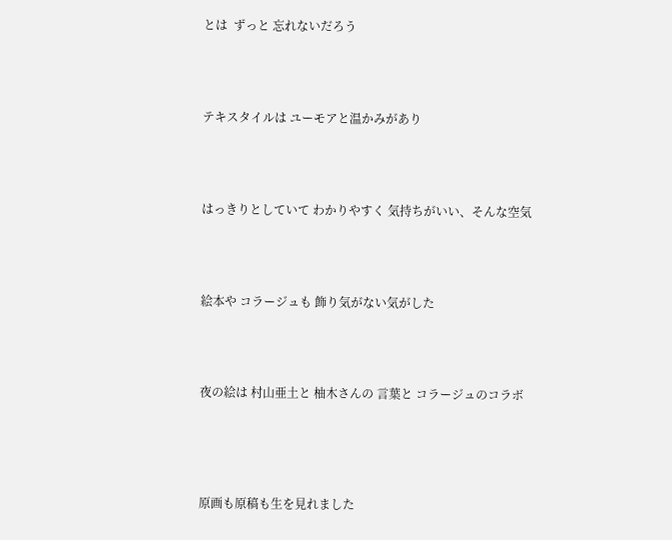とは  ずっと 忘れないだろう




テキスタイルは ユーモアと温かみがあり




はっきりとしていて わかりやすく 気持ちがいい、そんな空気




絵本や コラージュも 飾り気がない気がした




夜の絵は 村山亜土と 柚木さんの 言葉と コラージュのコラボ





原画も原稿も生を見れました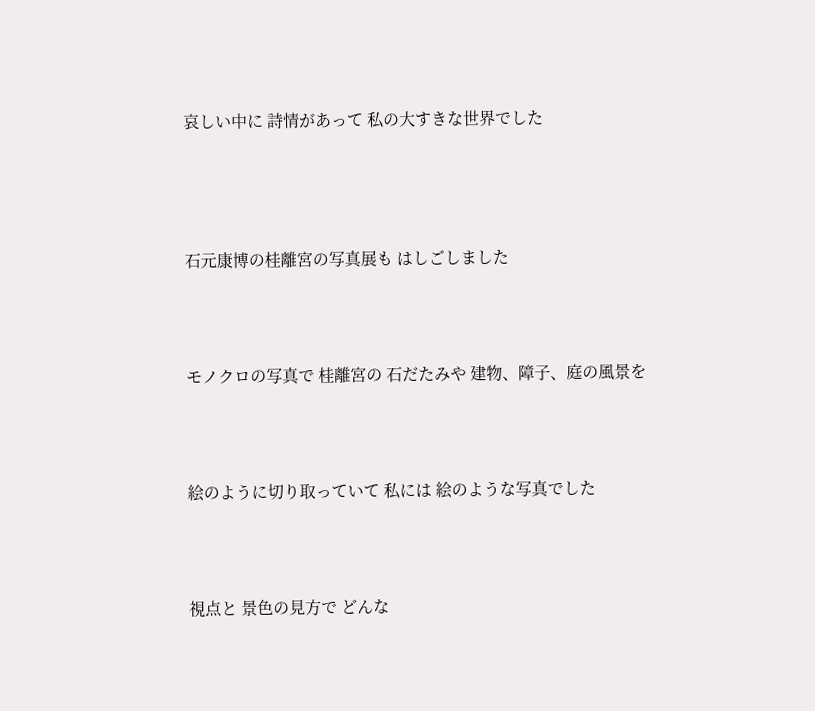哀しい中に 詩情があって 私の大すきな世界でした





石元康博の桂離宮の写真展も はしごしました




モノクロの写真で 桂離宮の 石だたみや 建物、障子、庭の風景を




絵のように切り取っていて 私には 絵のような写真でした




視点と 景色の見方で どんな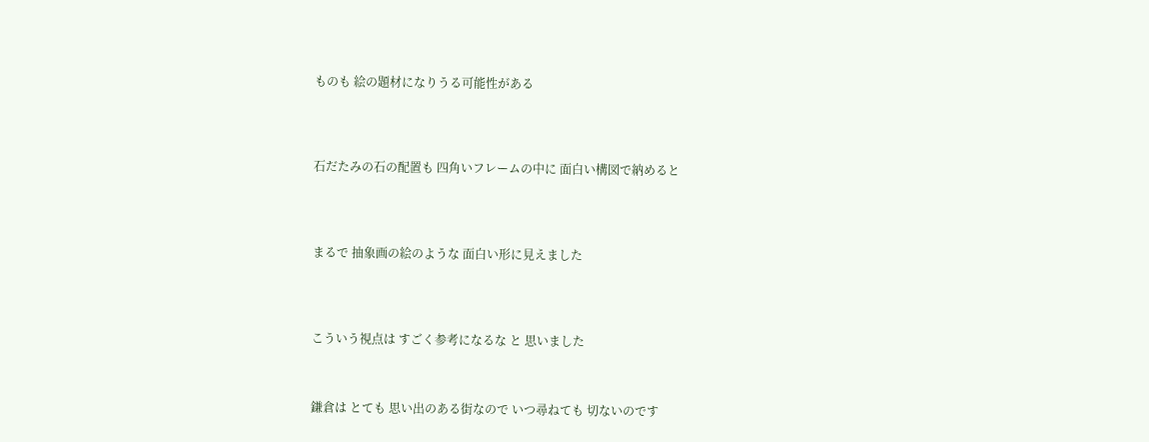ものも 絵の題材になりうる可能性がある




石だたみの石の配置も 四角いフレームの中に 面白い構図で納めると




まるで 抽象画の絵のような 面白い形に見えました




こういう視点は すごく参考になるな と 思いました



鎌倉は とても 思い出のある街なので いつ尋ねても 切ないのです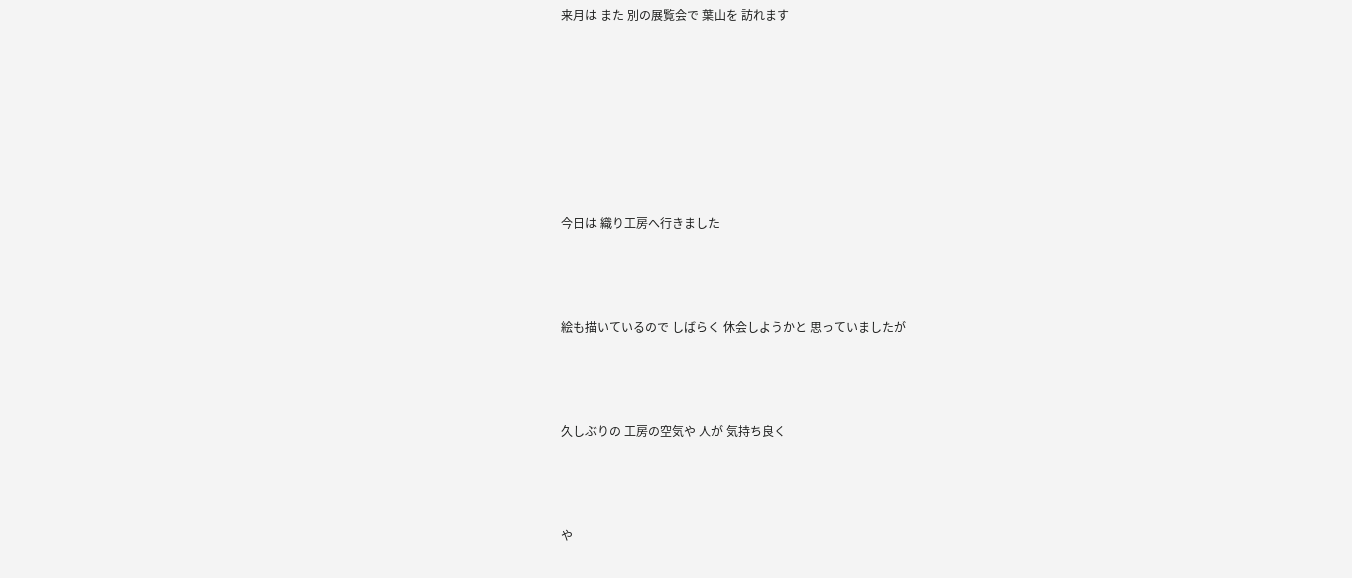来月は また 別の展覧会で 葉山を 訪れます









今日は 織り工房へ行きました




絵も描いているので しばらく 休会しようかと 思っていましたが




久しぶりの 工房の空気や 人が 気持ち良く




や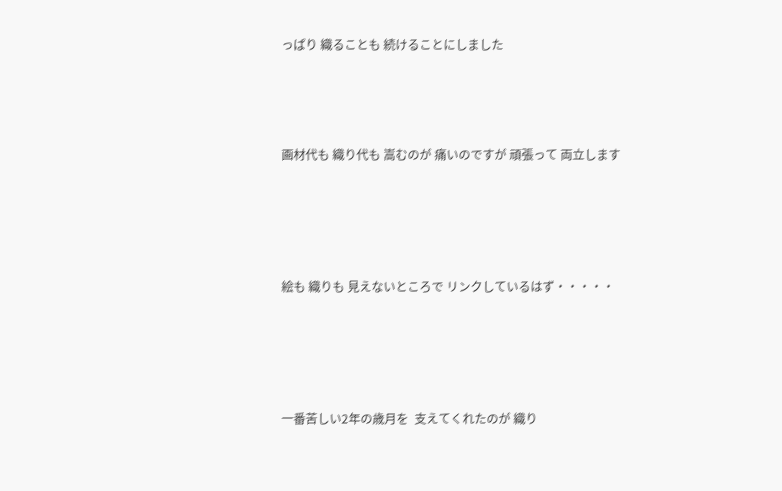っぱり 織ることも 続けることにしました




画材代も 織り代も 嵩むのが 痛いのですが 頑張って 両立します





絵も 織りも 見えないところで リンクしているはず・・・・・





一番苦しい2年の歳月を  支えてくれたのが 織り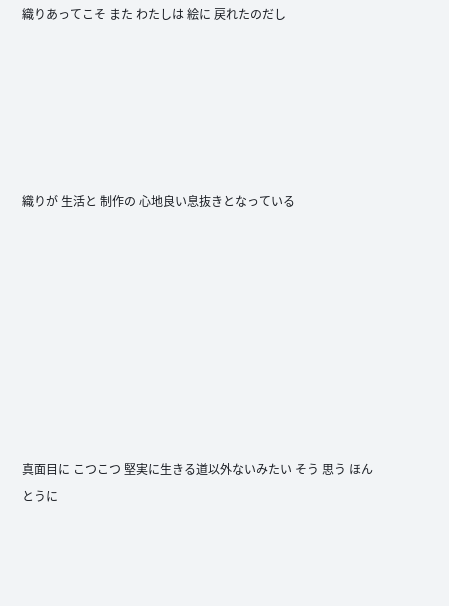織りあってこそ また わたしは 絵に 戻れたのだし






織りが 生活と 制作の 心地良い息抜きとなっている









真面目に こつこつ 堅実に生きる道以外ないみたい そう 思う ほんとうに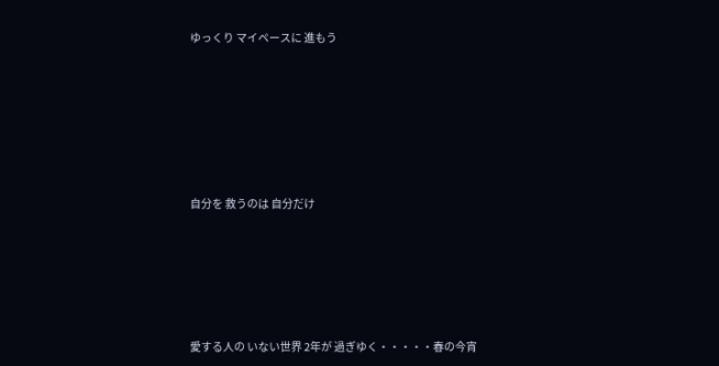ゆっくり マイペースに 進もう






自分を 救うのは 自分だけ





愛する人の いない世界 2年が 過ぎゆく・・・・・春の今宵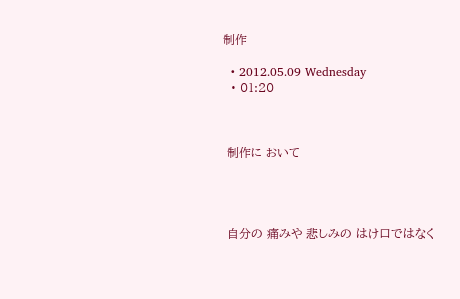制作

  • 2012.05.09 Wednesday
  • 01:20



 制作に おいて




 自分の 痛みや 悲しみの はけ口ではなく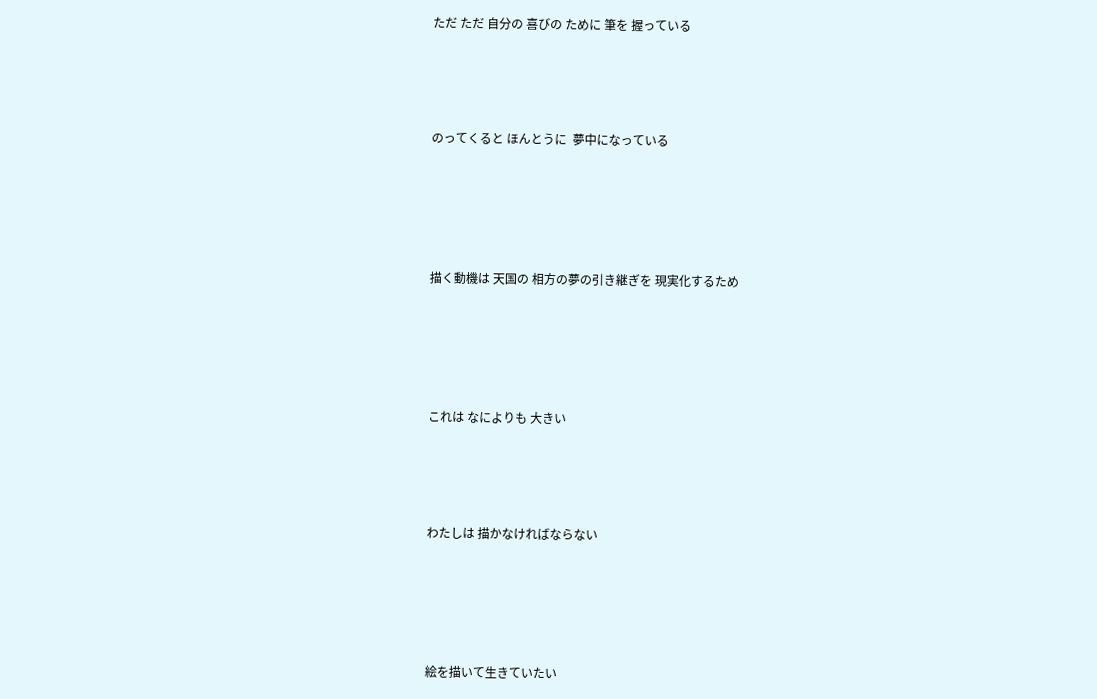ただ ただ 自分の 喜びの ために 筆を 握っている




のってくると ほんとうに  夢中になっている





描く動機は 天国の 相方の夢の引き継ぎを 現実化するため





これは なによりも 大きい




わたしは 描かなければならない





絵を描いて生きていたい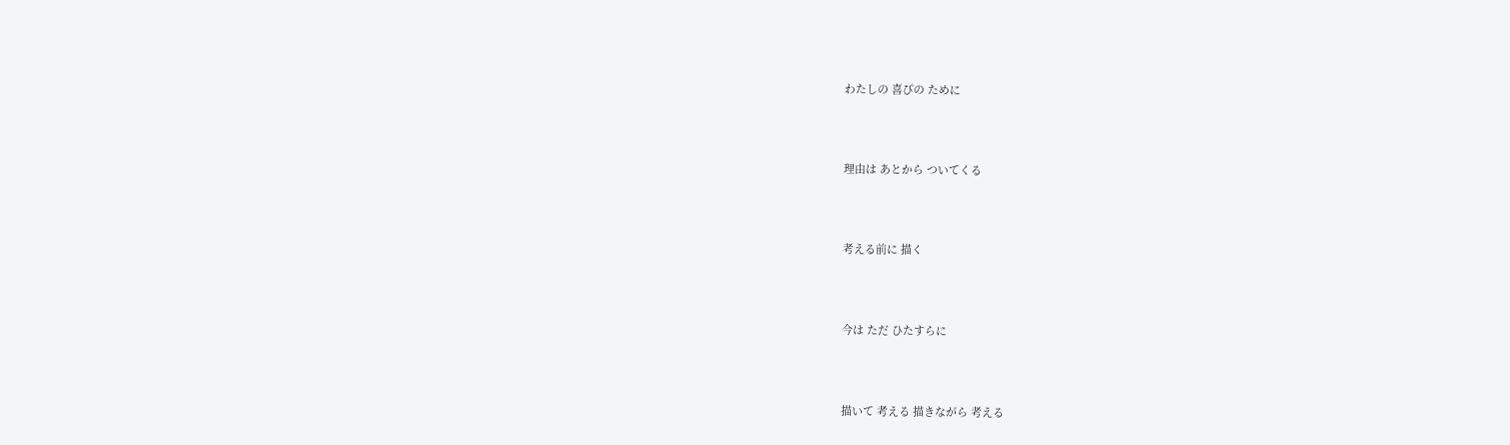わたしの 喜びの ために




理由は あとから ついてくる




考える前に 描く




今は ただ ひたすらに




描いて 考える 描きながら 考える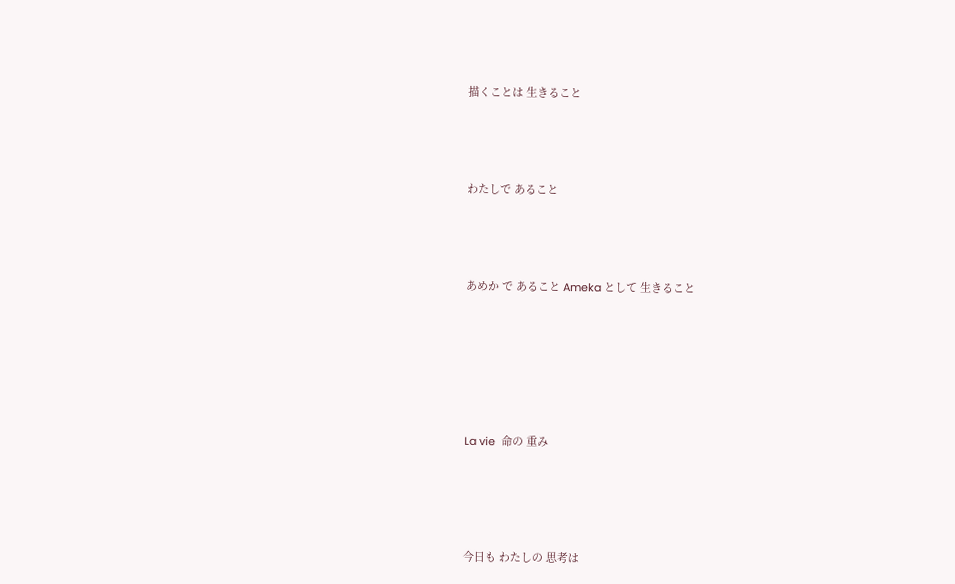描くことは 生きること




わたしで あること




あめか で あること Ameka として 生きること







La vie  命の 重み





今日も わたしの 思考は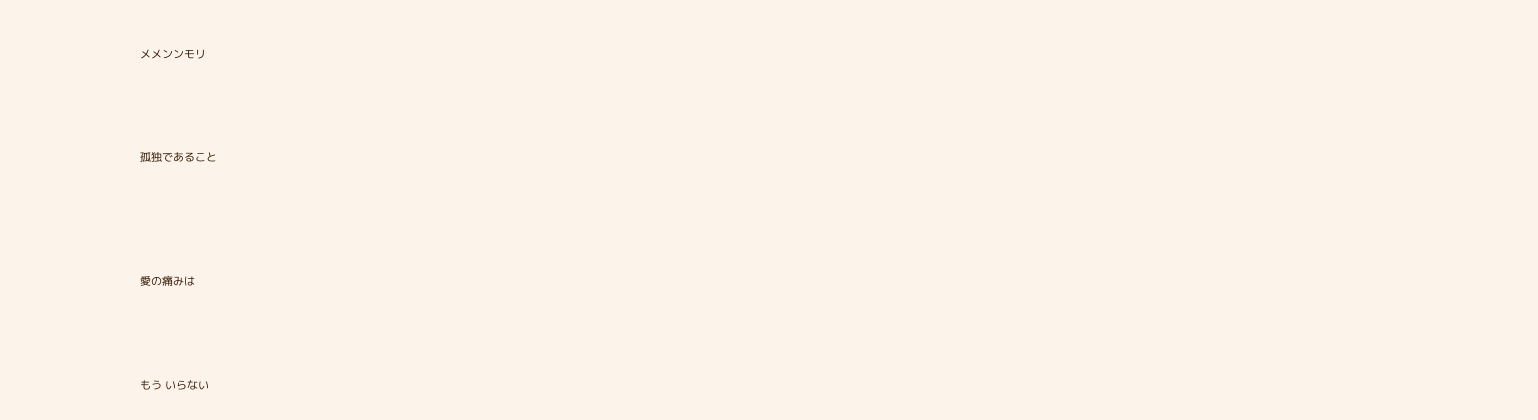メメンンモリ




孤独であること





愛の痛みは




もう いらない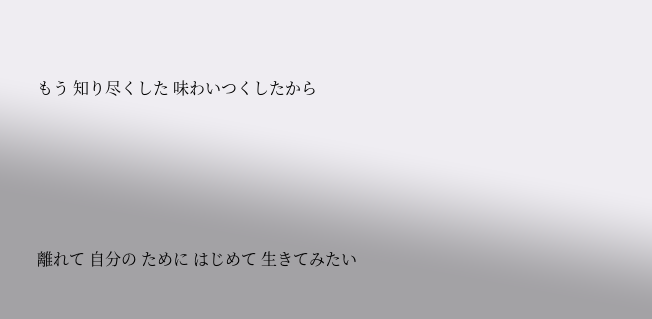もう 知り尽くした 味わいつくしたから





離れて 自分の ために はじめて 生きてみたい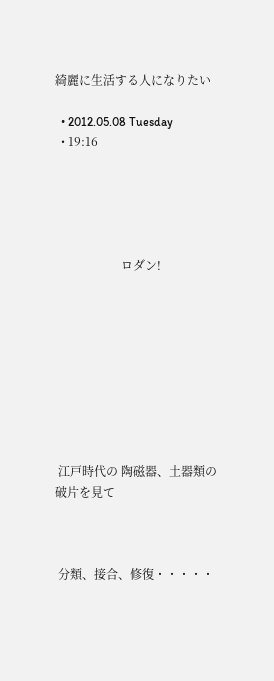綺麗に生活する人になりたい

  • 2012.05.08 Tuesday
  • 19:16





                      ロダン!









 江戸時代の 陶磁器、土器類の 破片を見て



 分類、接合、修復・・・・・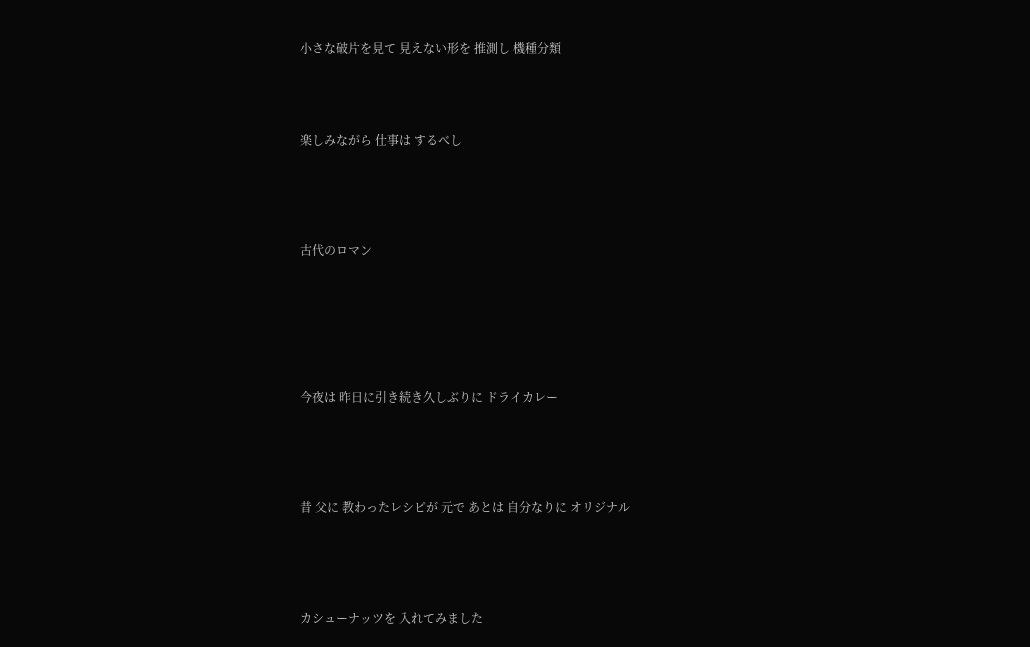小さな破片を見て 見えない形を 推測し 機種分類




楽しみながら 仕事は するべし





古代のロマン







今夜は 昨日に引き続き久しぶりに ドライカレー





昔 父に 教わったレシピが 元で あとは 自分なりに オリジナル





カシューナッツを 入れてみました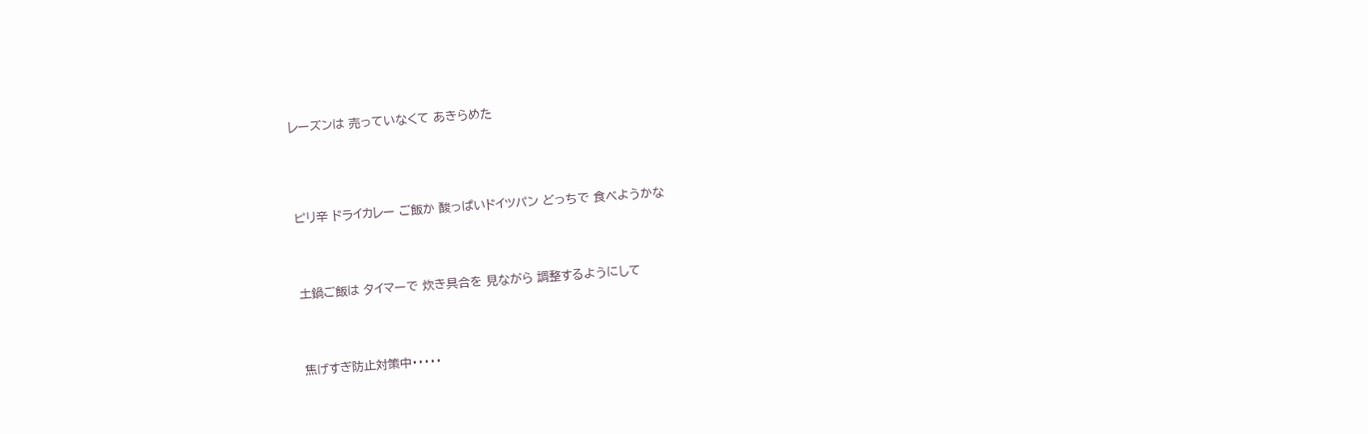レーズンは 売っていなくて あきらめた





ピリ辛 ドライカレー ご飯か 酸っぱいドイツパン どっちで 食べようかな




土鍋ご飯は タイマーで 炊き具合を 見ながら 調整するようにして




焦げすぎ防止対策中・・・・・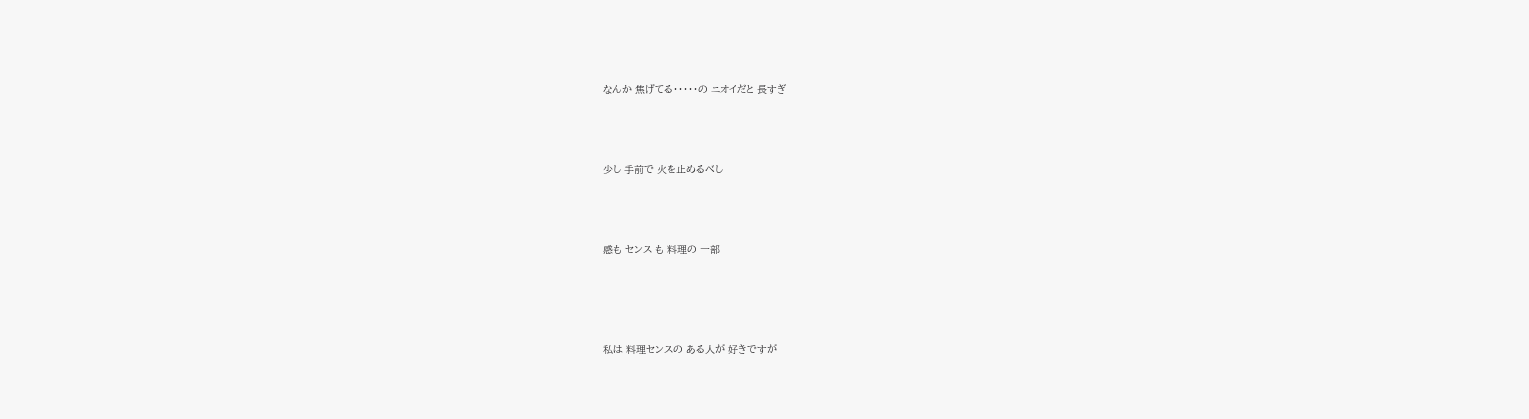なんか 焦げてる・・・・・の ニオイだと 長すぎ



少し 手前で 火を止めるべし



感も センス も 料理の 一部




私は 料理センスの ある人が 好きですが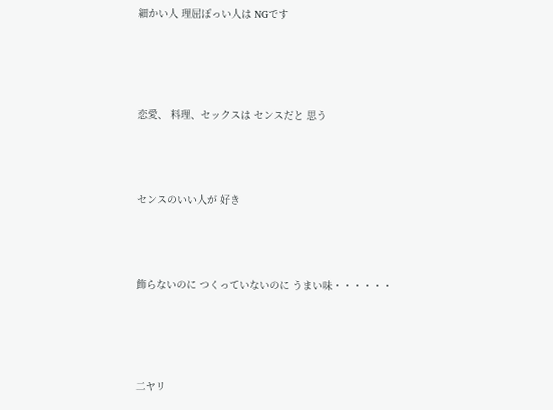細かい人 理屈ぽっい人は NGです





恋愛、 料理、セックスは センスだと 思う




センスのいい人が 好き




飾らないのに つくっていないのに うまい味・・・・・・





二ヤリ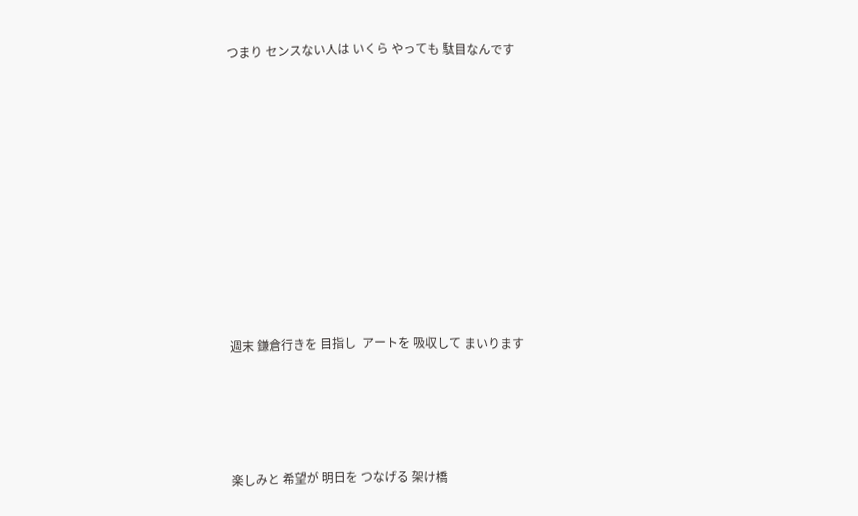つまり センスない人は いくら やっても 駄目なんです










週末 鎌倉行きを 目指し  アートを 吸収して まいります




楽しみと 希望が 明日を つなげる 架け橋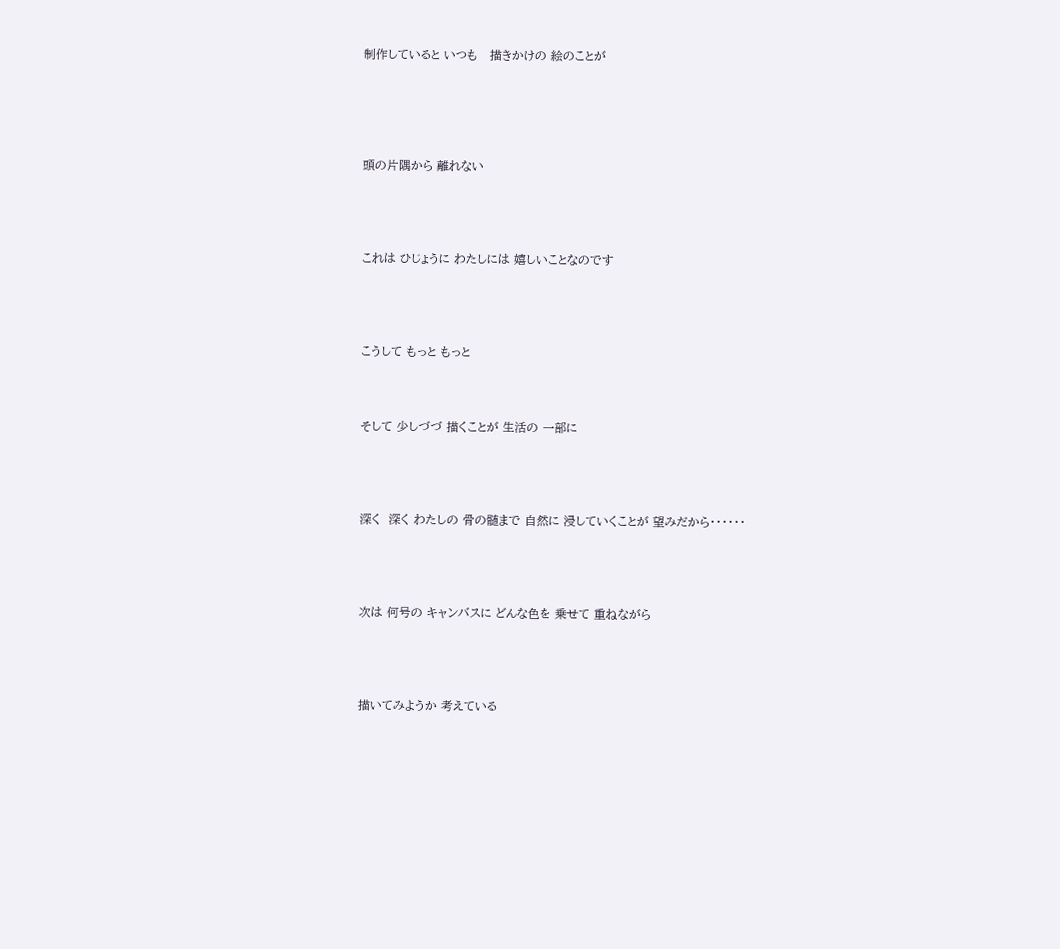制作していると いつも   描きかけの 絵のことが





頭の片隅から 離れない




これは ひじょうに わたしには 嬉しいことなのです




こうして もっと もっと



そして 少しづづ 描くことが 生活の 一部に




深く  深く わたしの 骨の髄まで 自然に 浸していくことが 望みだから・・・・・・




次は 何号の キャンバスに どんな色を 乗せて 重ねながら




描いてみようか 考えている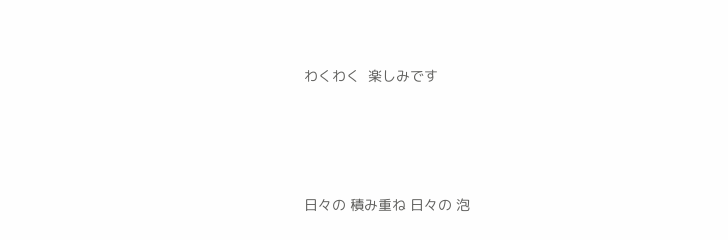わくわく  楽しみです





日々の 積み重ね 日々の 泡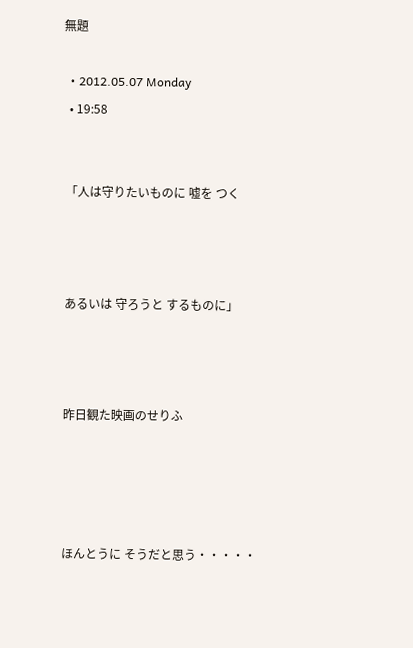無題

  • 2012.05.07 Monday
  • 19:58


 「人は守りたいものに 嘘を つく



 あるいは 守ろうと するものに」



 昨日観た映画のせりふ




 ほんとうに そうだと思う・・・・・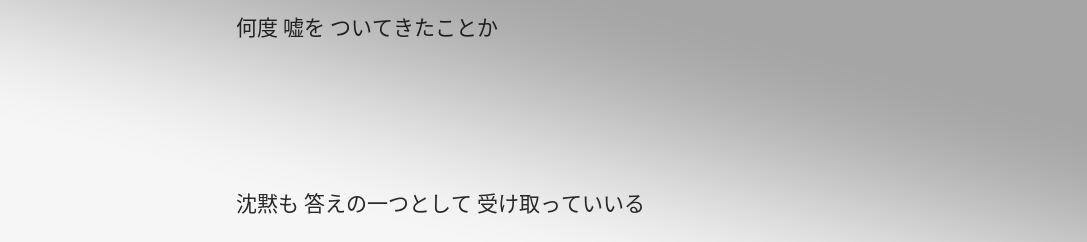何度 嘘を ついてきたことか





沈黙も 答えの一つとして 受け取っていいる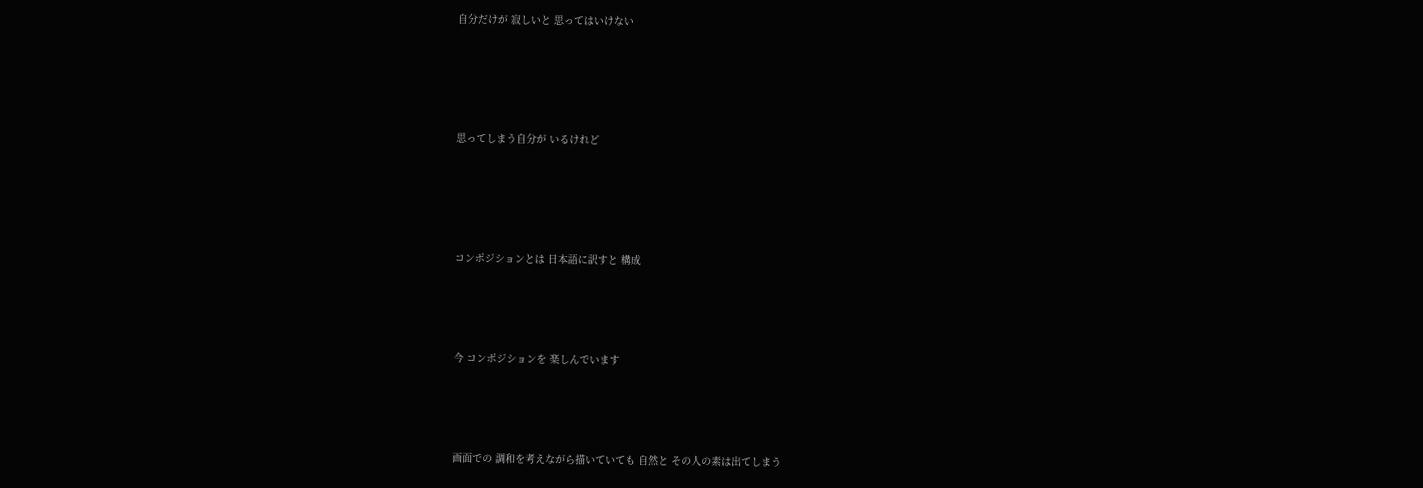自分だけが 寂しいと 思ってはいけない





思ってしまう自分が いるけれど





コンポジションとは 日本語に訳すと 構成




今 コンポジションを 楽しんでいます




画面での 調和を考えながら描いていても 自然と その人の素は出てしまう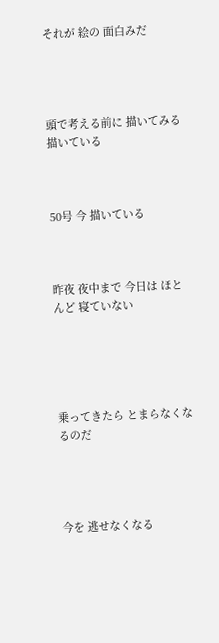それが 絵の 面白みだ




頭で考える前に 描いてみる 描いている



50号 今 描いている



昨夜 夜中まで 今日は ほとんど 寝ていない





乗ってきたら とまらなくなるのだ




今を 逃せなくなる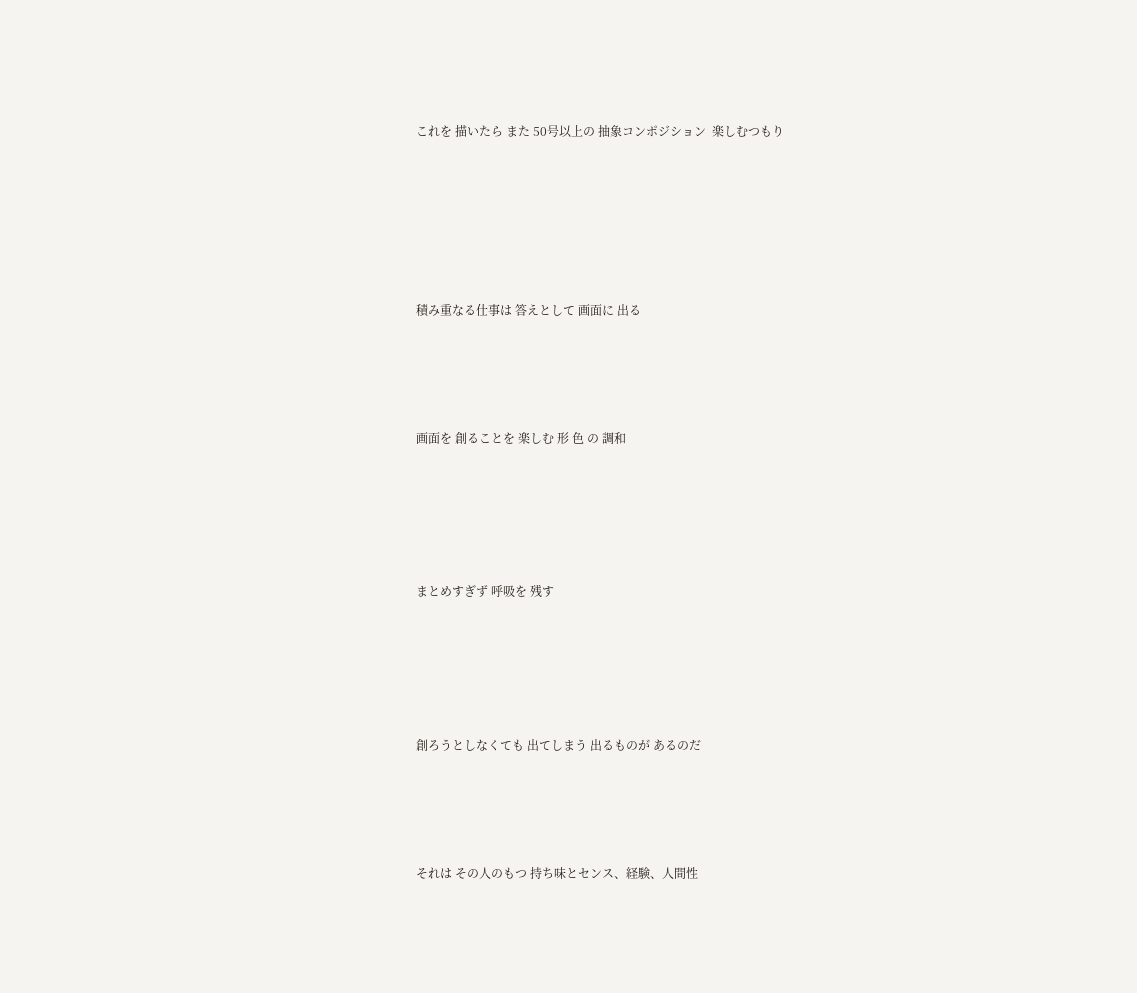これを 描いたら また 50号以上の 抽象コンポジション  楽しむつもり






積み重なる仕事は 答えとして 画面に 出る




画面を 創ることを 楽しむ 形 色 の 調和





まとめすぎず 呼吸を 残す





創ろうとしなくても 出てしまう 出るものが あるのだ




それは その人のもつ 持ち味とセンス、経験、人間性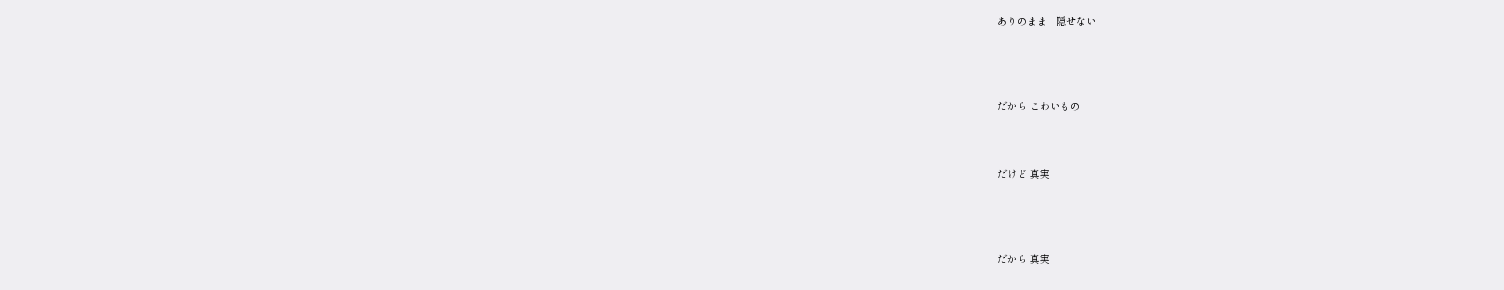ありのまま   隠せない




だから こわいもの



だけど 真実




だから 真実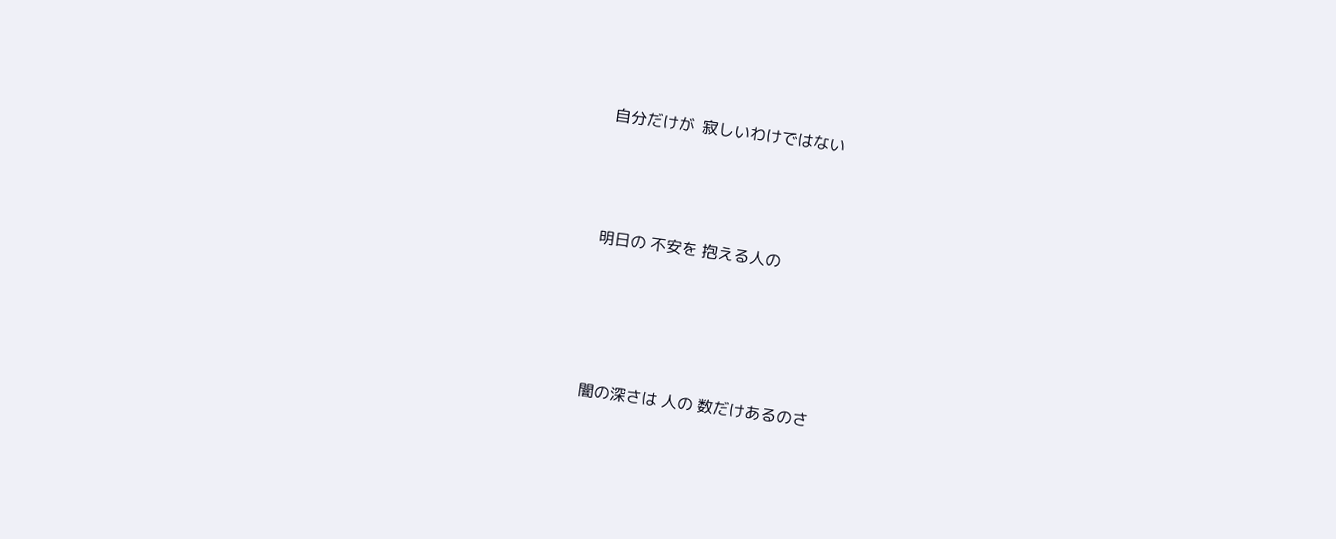自分だけが  寂しいわけではない



明日の 不安を 抱える人の




闇の深さは 人の 数だけあるのさ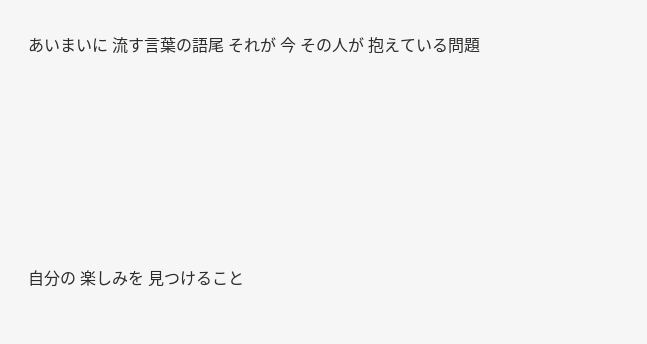あいまいに 流す言葉の語尾 それが 今 その人が 抱えている問題






自分の 楽しみを 見つけること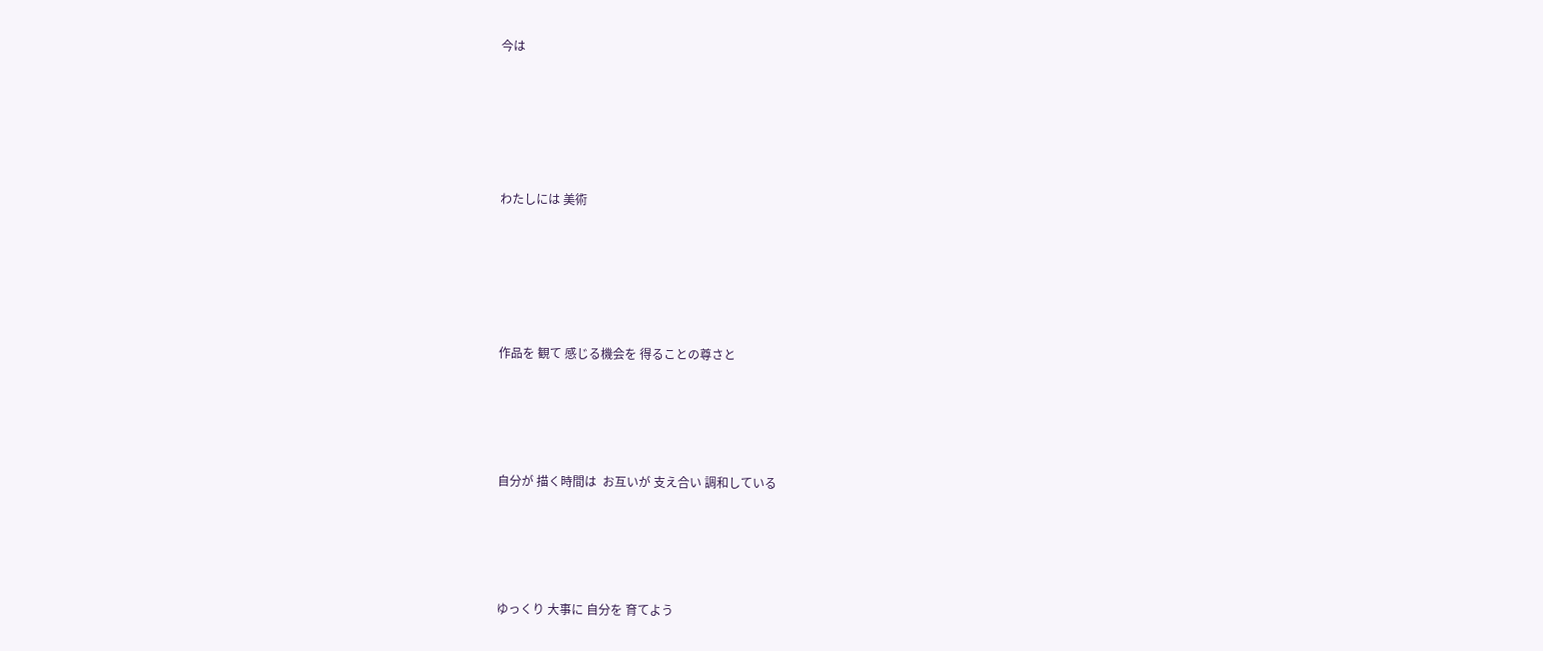今は





わたしには 美術





作品を 観て 感じる機会を 得ることの尊さと




自分が 描く時間は  お互いが 支え合い 調和している




ゆっくり 大事に 自分を 育てよう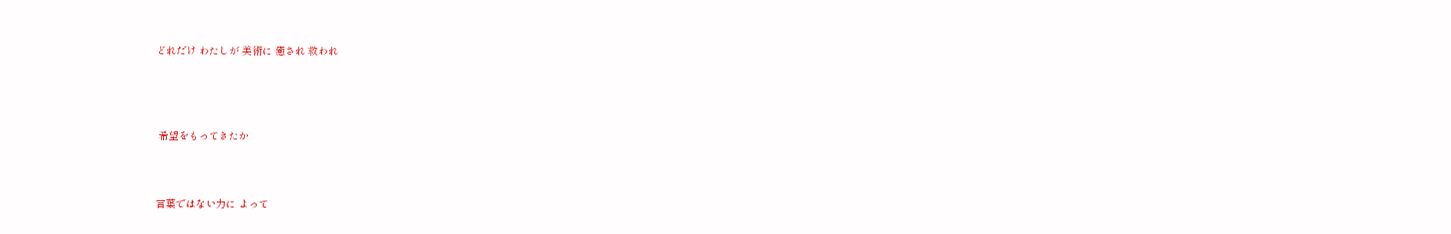どれだけ わたしが 美術に 癒され 救われ




 希望をもってきたか



言葉ではない力に よって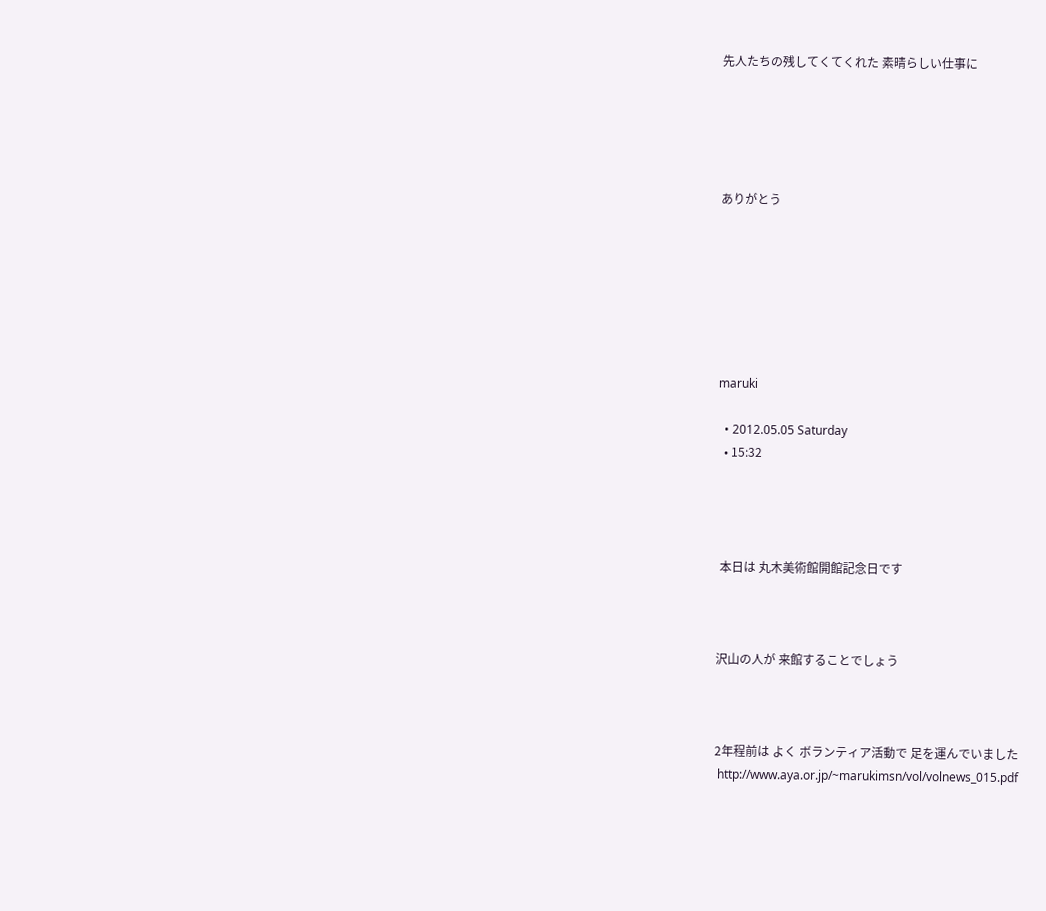先人たちの残してくてくれた 素晴らしい仕事に





ありがとう







maruki

  • 2012.05.05 Saturday
  • 15:32




 本日は 丸木美術館開館記念日です



沢山の人が 来館することでしょう



2年程前は よく ボランティア活動で 足を運んでいました
 http://www.aya.or.jp/~marukimsn/vol/volnews_015.pdf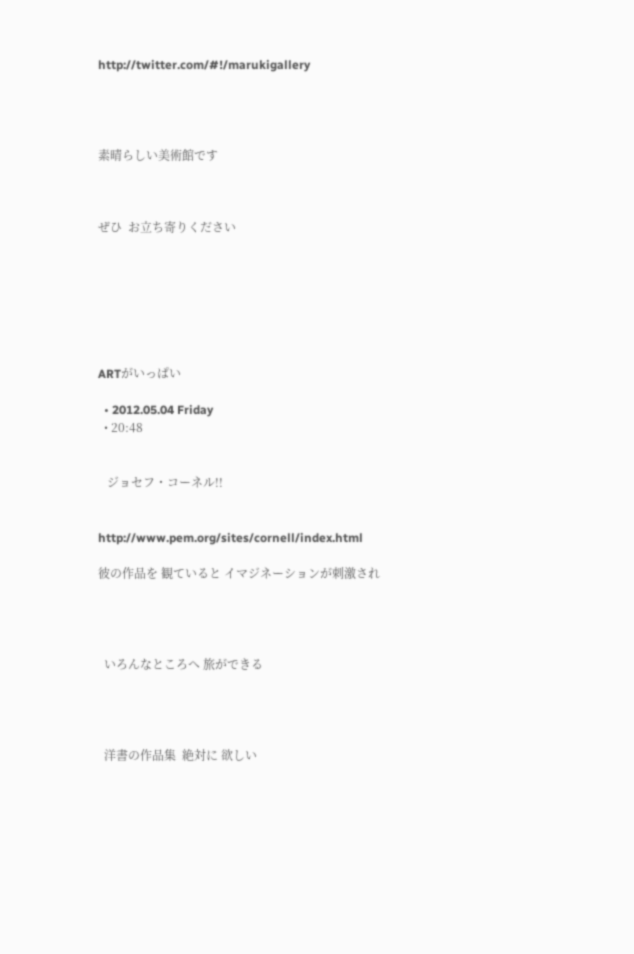http://twitter.com/#!/marukigallery




素晴らしい美術館です



ぜひ  お立ち寄りください







ARTがいっぱい

  • 2012.05.04 Friday
  • 20:48


   ジョセフ・コーネル!!


http://www.pem.org/sites/cornell/index.html

彼の作品を 観ていると イマジネーションが刺激され




  いろんなところへ 旅ができる




  洋書の作品集  絶対に 欲しい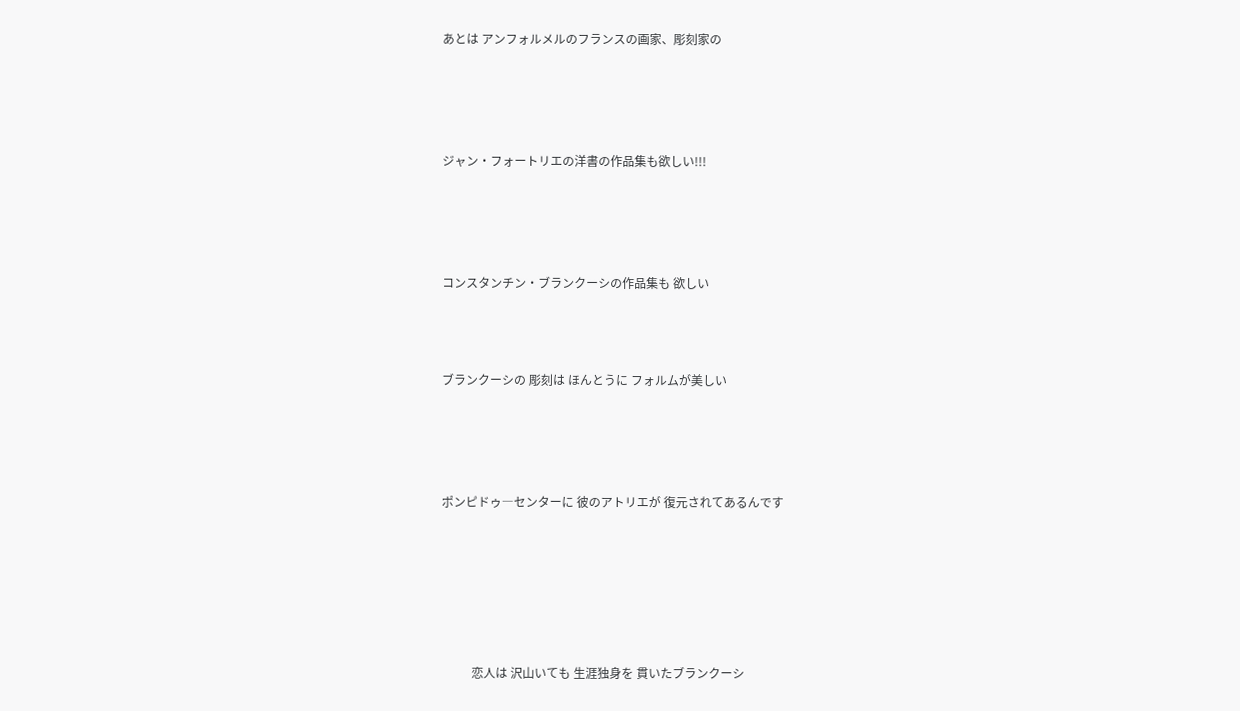あとは アンフォルメルのフランスの画家、彫刻家の




ジャン・フォートリエの洋書の作品集も欲しい!!!




コンスタンチン・ブランクーシの作品集も 欲しい



ブランクーシの 彫刻は ほんとうに フォルムが美しい




ポンピドゥ―センターに 彼のアトリエが 復元されてあるんです






          恋人は 沢山いても 生涯独身を 貫いたブランクーシ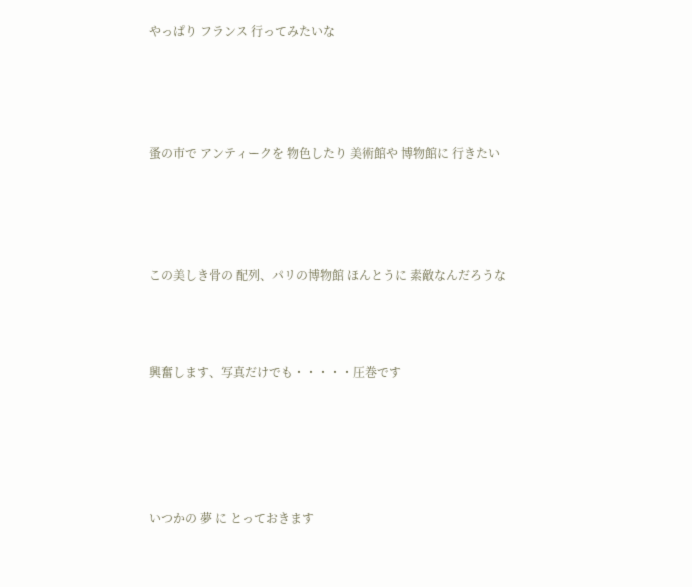やっぱり フランス 行ってみたいな




蚤の市で アンティークを 物色したり 美術館や 博物館に 行きたい




この美しき骨の 配列、パリの博物館 ほんとうに 素敵なんだろうな



興奮します、写真だけでも・・・・・圧巻です





いつかの 夢 に とっておきます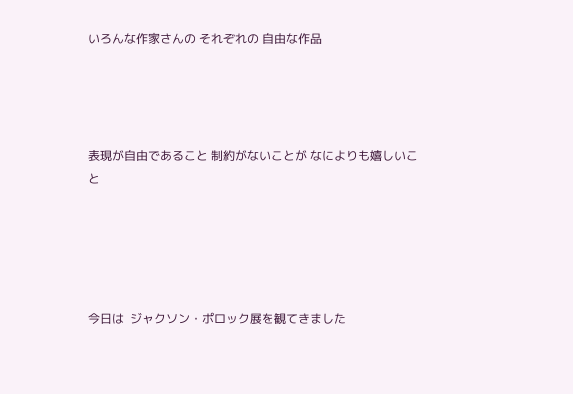いろんな作家さんの それぞれの 自由な作品




表現が自由であること 制約がないことが なによりも嬉しいこと





今日は  ジャクソン・ポロック展を観てきました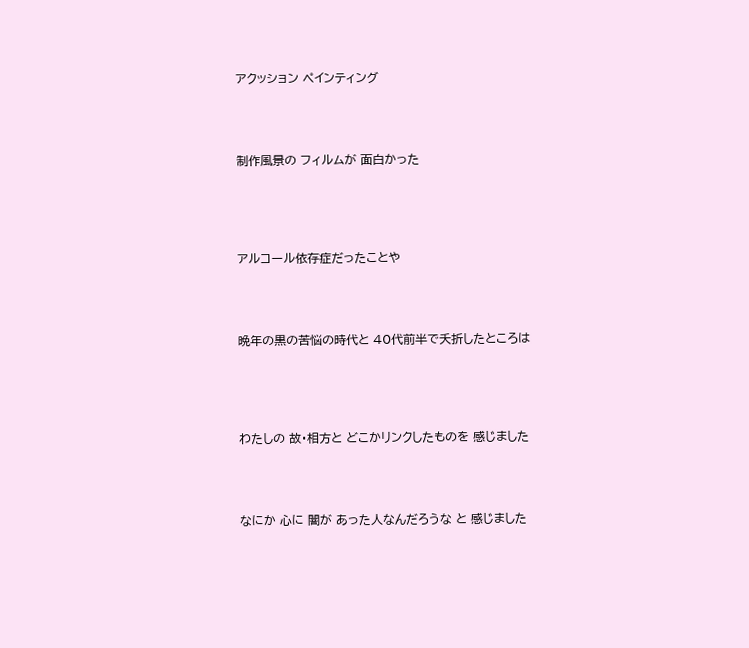アクッション ペインティング




制作風景の フィルムが 面白かった





アルコール依存症だったことや




晩年の黒の苦悩の時代と 40代前半で夭折したところは





わたしの 故・相方と どこかリンクしたものを 感じました




なにか 心に 闇が あった人なんだろうな と 感じました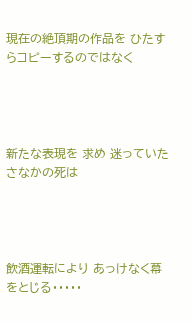現在の絶頂期の作品を ひたすらコピーするのではなく




新たな表現を 求め 迷っていたさなかの死は




飲酒運転により あっけなく幕をとじる・・・・・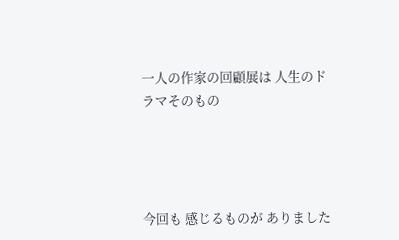一人の作家の回顧展は 人生のドラマそのもの




今回も 感じるものが ありました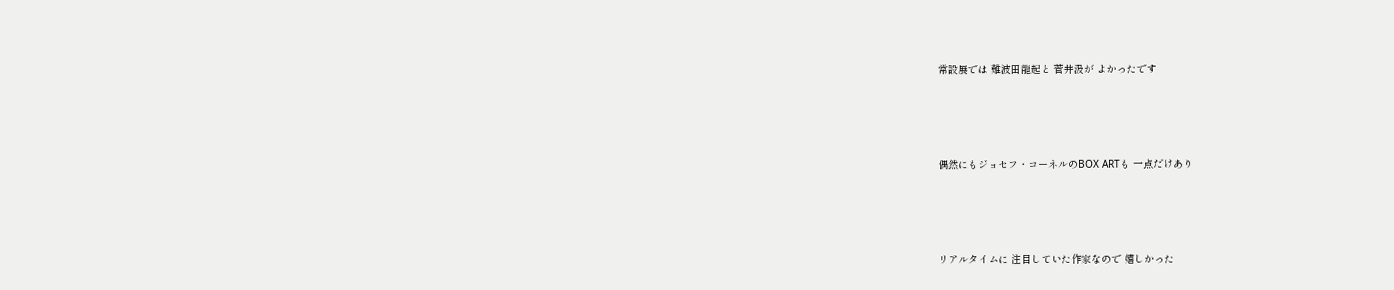常設展では 難波田龍起と 菅井汲が よかったです




偶然にもジョセフ・コーネルのBOX ARTも 一点だけあり




リアルタイムに 注目していた作家なので 嬉しかった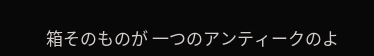箱そのものが 一つのアンティークのよ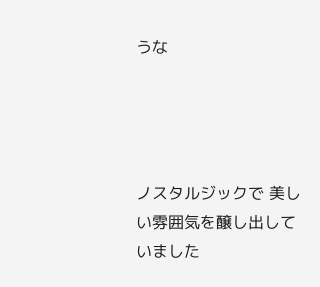うな




ノスタルジックで 美しい雰囲気を醸し出していました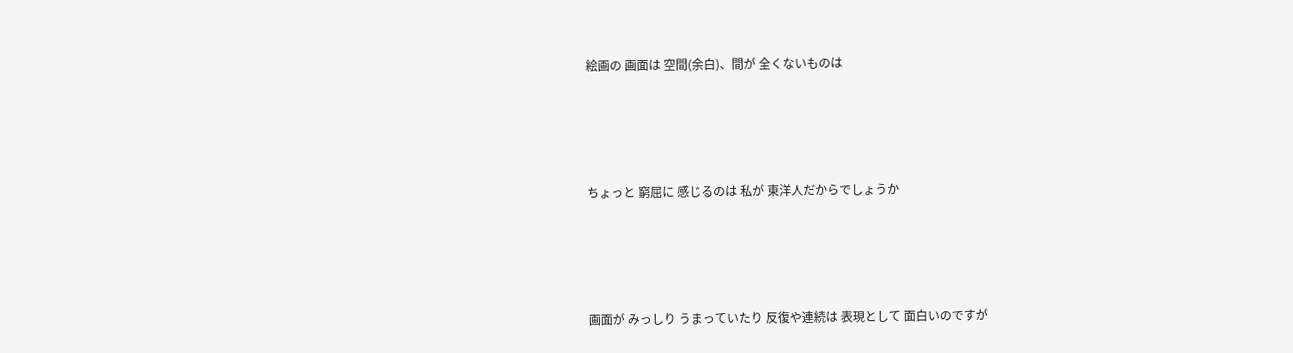絵画の 画面は 空間(余白)、間が 全くないものは




ちょっと 窮屈に 感じるのは 私が 東洋人だからでしょうか




画面が みっしり うまっていたり 反復や連続は 表現として 面白いのですが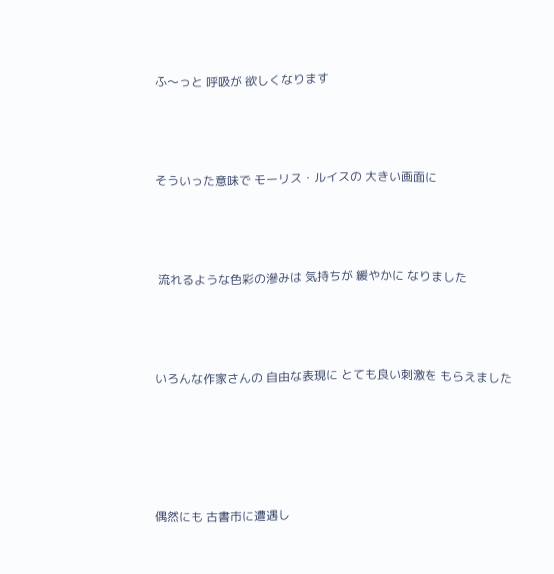ふ〜っと 呼吸が 欲しくなります




そういった意味で モーリス・ルイスの 大きい画面に




 流れるような色彩の滲みは 気持ちが 緩やかに なりました




いろんな作家さんの 自由な表現に とても良い刺激を もらえました






偶然にも 古書市に遭遇し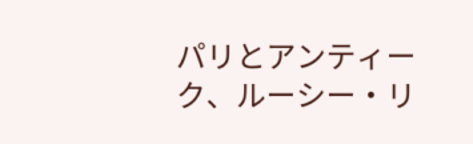パリとアンティーク、ルーシー・リ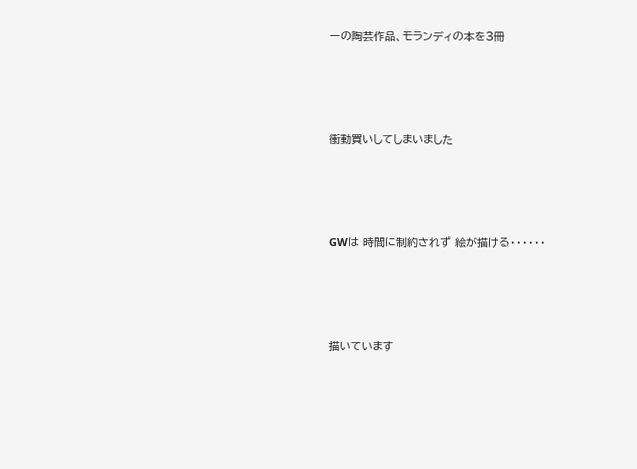ーの陶芸作品、モランディの本を3冊




衝動買いしてしまいました




GWは 時間に制約されず 絵が描ける・・・・・・




描いています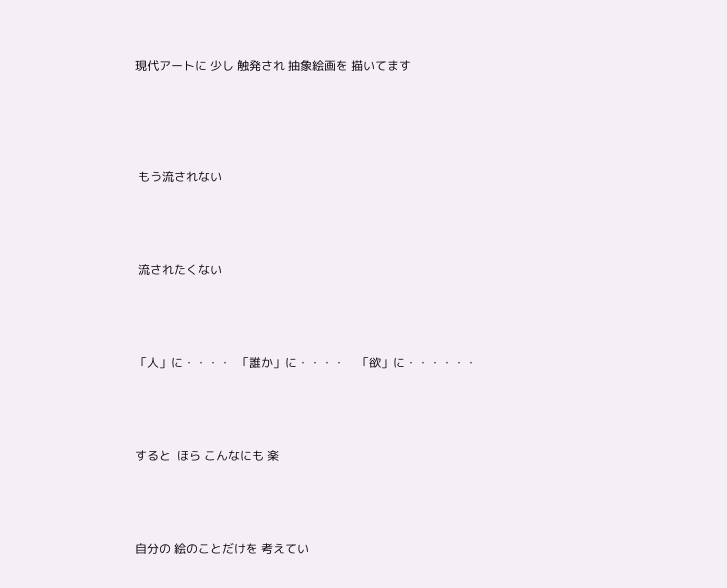現代アートに 少し 触発され 抽象絵画を 描いてます





 もう流されない




 流されたくない




「人」に・・・・  「誰か」に・・・・    「欲」に・・・・・・




すると  ほら こんなにも 楽




自分の 絵のことだけを 考えてい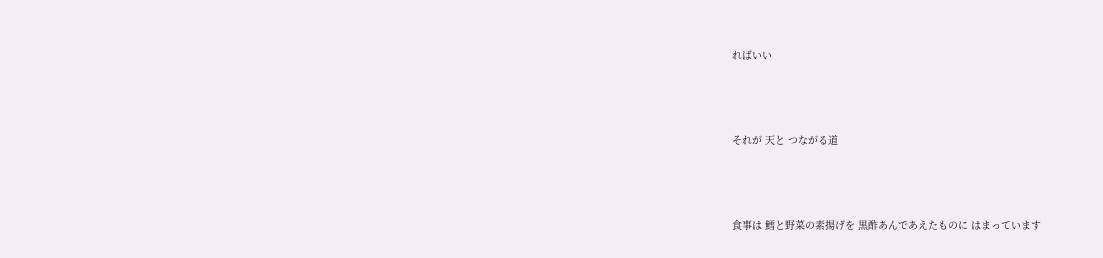ればいい




それが 天と つながる道




食事は 鱈と野菜の素揚げを 黒酢あんであえたものに はまっています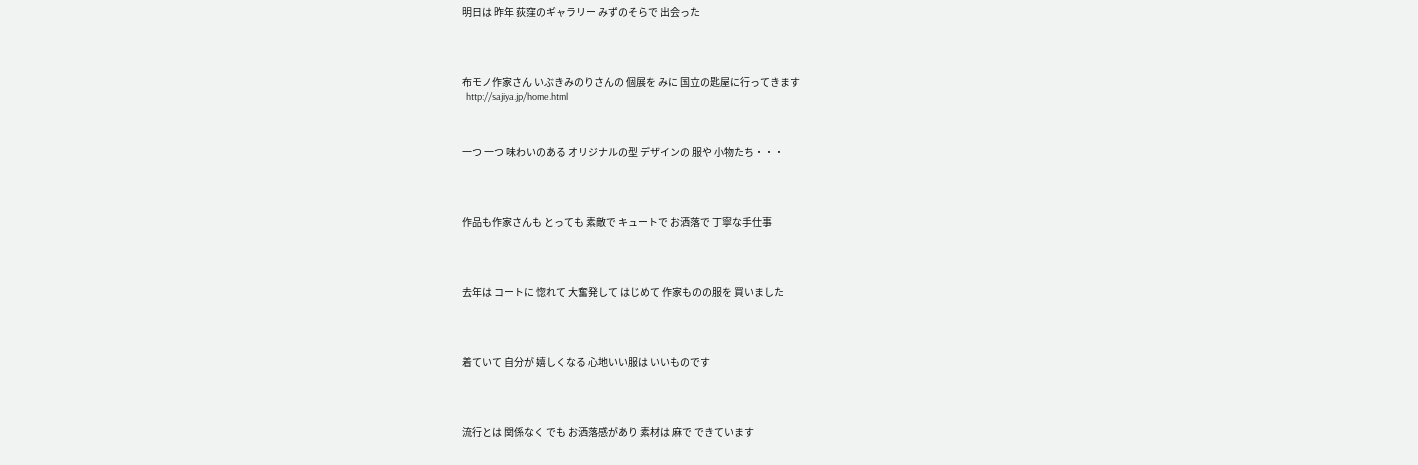明日は 昨年 荻窪のギャラリー みずのそらで 出会った




布モノ作家さん いぶきみのりさんの 個展を みに 国立の匙屋に行ってきます
  http://sajiya.jp/home.html



一つ 一つ 味わいのある オリジナルの型 デザインの 服や 小物たち・・・




作品も作家さんも とっても 素敵で キュートで お洒落で 丁寧な手仕事




去年は コートに 惚れて 大奮発して はじめて 作家ものの服を 買いました




着ていて 自分が 嬉しくなる 心地いい服は いいものです




流行とは 関係なく でも お洒落感があり 素材は 麻で できています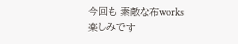今回も 素敵な布works 楽しみです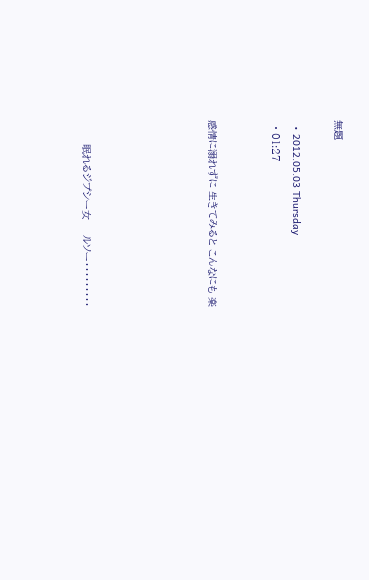無題

  • 2012.05.03 Thursday
  • 01:27


感情に溺れずに 生きてみると こんなにも 楽





        眠れるジプシー女     ルソー・・・・・・・・・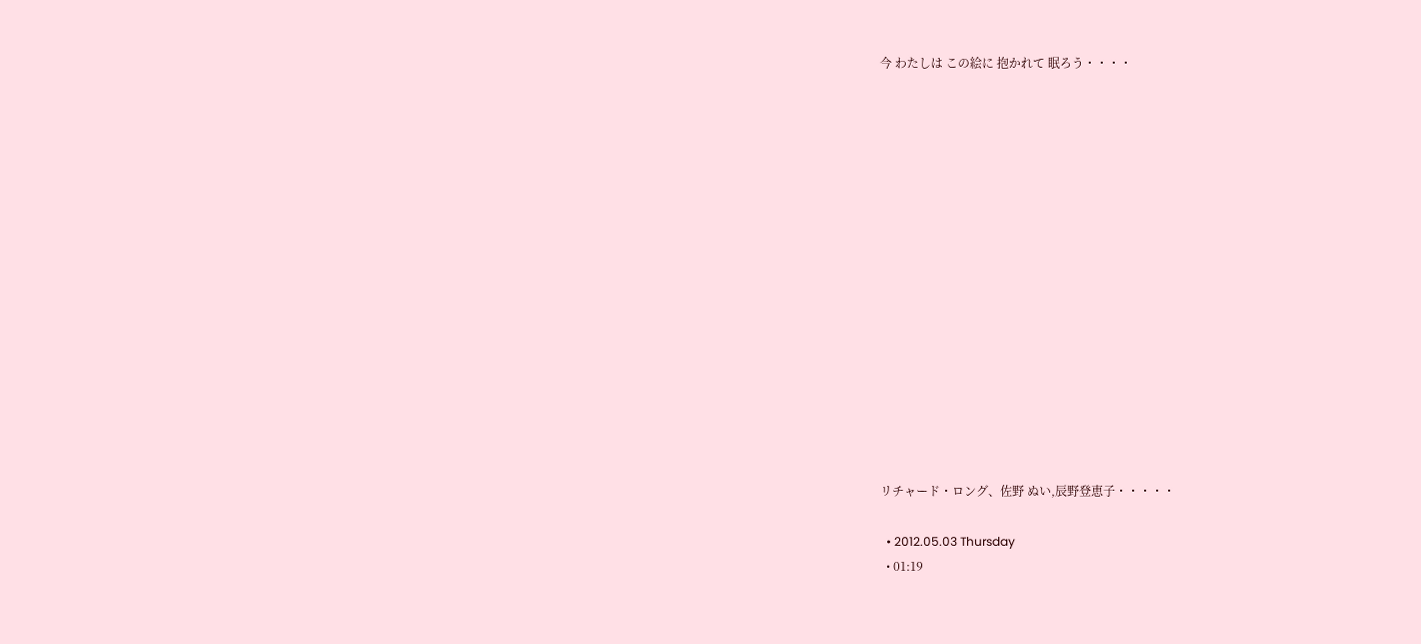今 わたしは この絵に 抱かれて 眠ろう・・・・
















リチャード・ロング、佐野 ぬい,辰野登恵子・・・・・

  • 2012.05.03 Thursday
  • 01:19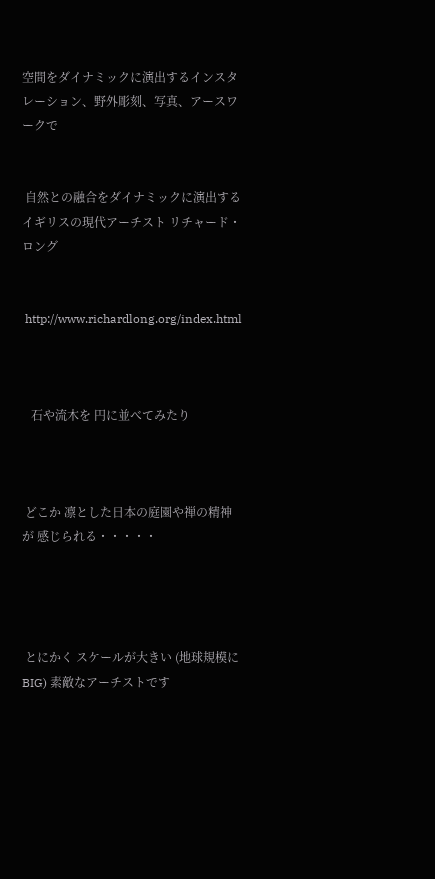空間をダイナミックに演出するインスタレーション、野外彫刻、写真、アースワークで


 自然との融合をダイナミックに演出するイギリスの現代アーチスト リチャード・ロング


 http://www.richardlong.org/index.html



   石や流木を 円に並べてみたり



 どこか 凛とした日本の庭園や禅の精神が 感じられる・・・・・




 とにかく スケールが大きい (地球規模にBIG) 素敵なアーチストです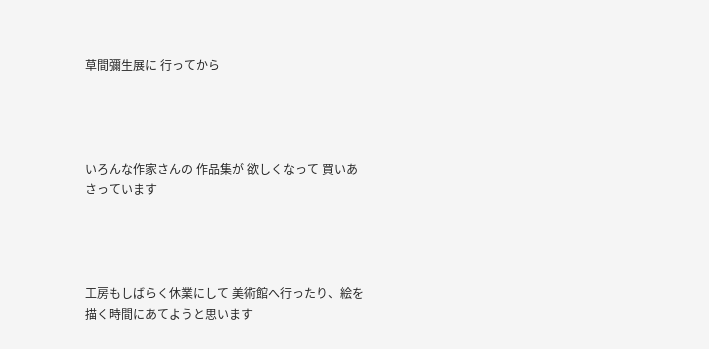草間彌生展に 行ってから




いろんな作家さんの 作品集が 欲しくなって 買いあさっています




工房もしばらく休業にして 美術館へ行ったり、絵を描く時間にあてようと思います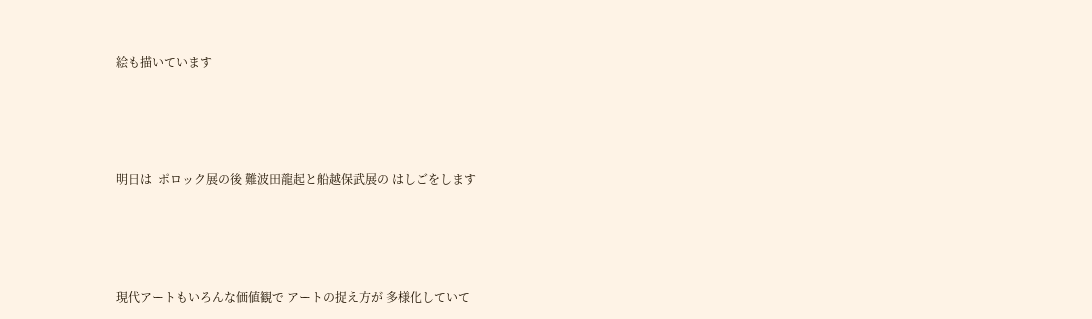絵も描いています





明日は  ポロック展の後 難波田龍起と船越保武展の はしごをします





現代アートもいろんな価値観で アートの捉え方が 多様化していて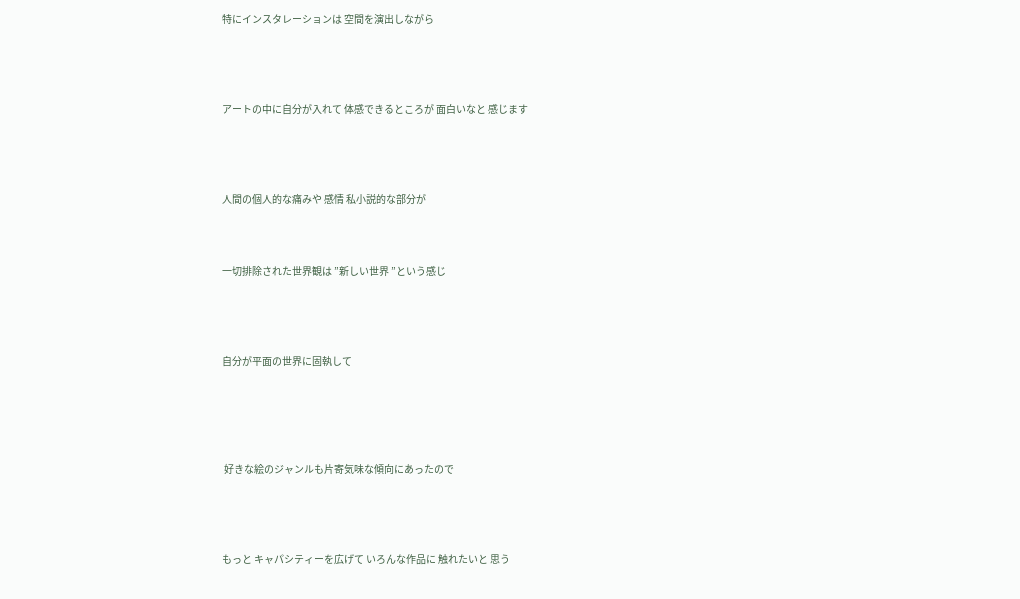特にインスタレーションは 空間を演出しながら




アートの中に自分が入れて 体感できるところが 面白いなと 感じます




人間の個人的な痛みや 感情 私小説的な部分が



一切排除された世界観は ”新しい世界 ”という感じ




自分が平面の世界に固執して





 好きな絵のジャンルも片寄気味な傾向にあったので




もっと キャパシティーを広げて いろんな作品に 触れたいと 思う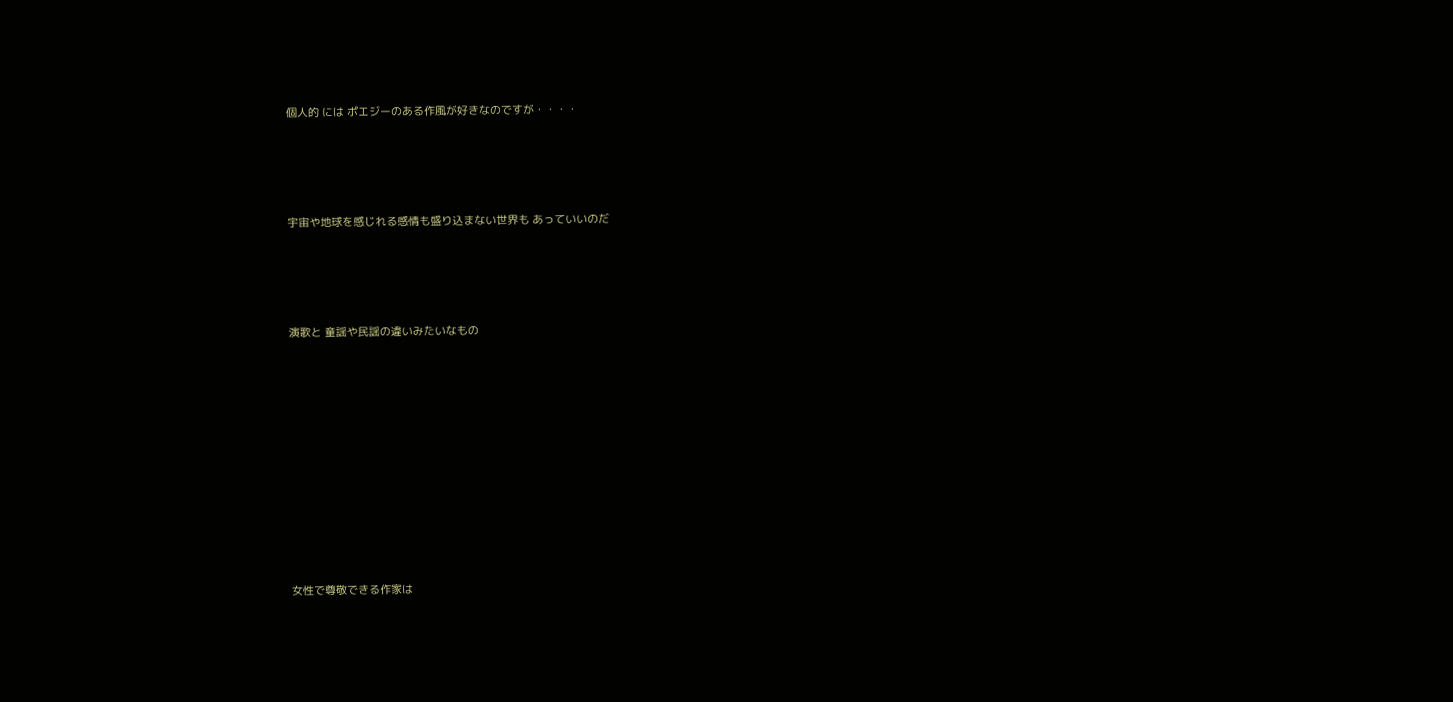個人的 には ポエジーのある作風が好きなのですが・・・・





宇宙や地球を感じれる感情も盛り込まない世界も あっていいのだ





演歌と 童謡や民謡の違いみたいなもの













女性で尊敬できる作家は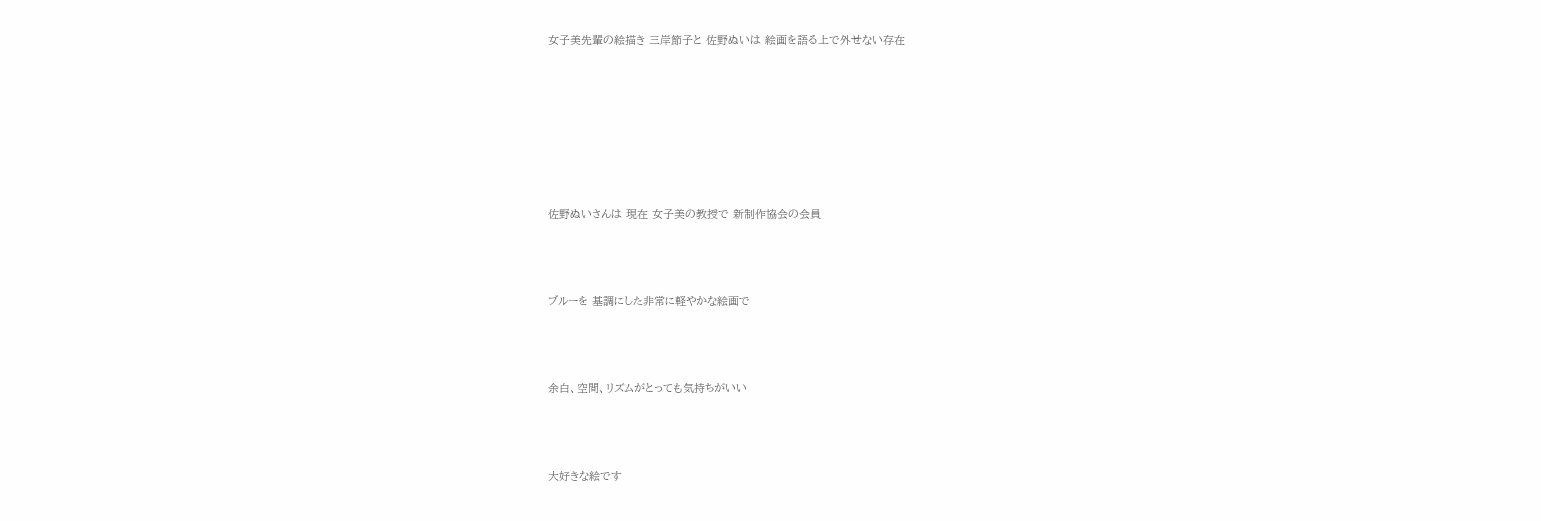女子美先輩の絵描き 三岸節子と 佐野ぬいは 絵画を語る上で外せない存在







佐野ぬいさんは 現在 女子美の教授で 新制作協会の会員



ブルーを 基調にした非常に軽やかな絵画で



余白、空間、リズムがとっても気持ちがいい



大好きな絵です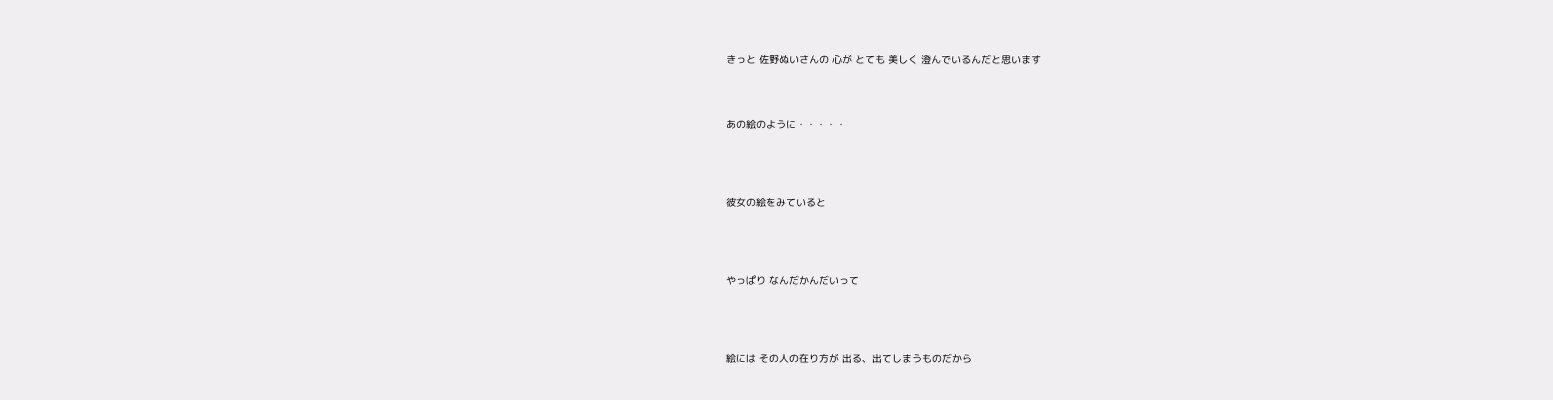きっと 佐野ぬいさんの 心が とても 美しく 澄んでいるんだと思います




あの絵のように・・・・・





彼女の絵をみていると





やっぱり なんだかんだいって





絵には その人の在り方が 出る、出てしまうものだから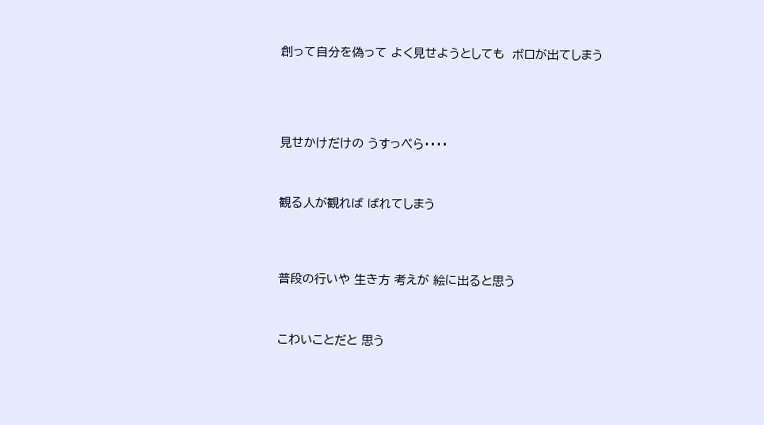創って自分を偽って よく見せようとしても  ボロが出てしまう





見せかけだけの うすっぺら・・・・



観る人が観れば ばれてしまう




普段の行いや 生き方 考えが 絵に出ると思う



こわいことだと 思う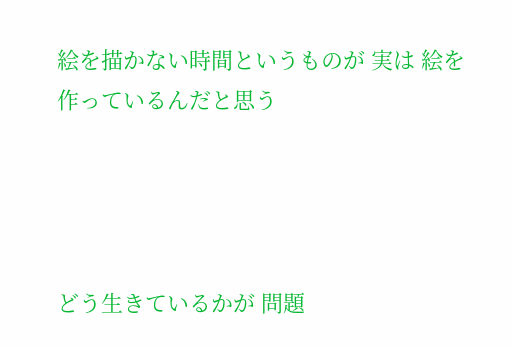絵を描かない時間というものが 実は 絵を作っているんだと思う




どう生きているかが 問題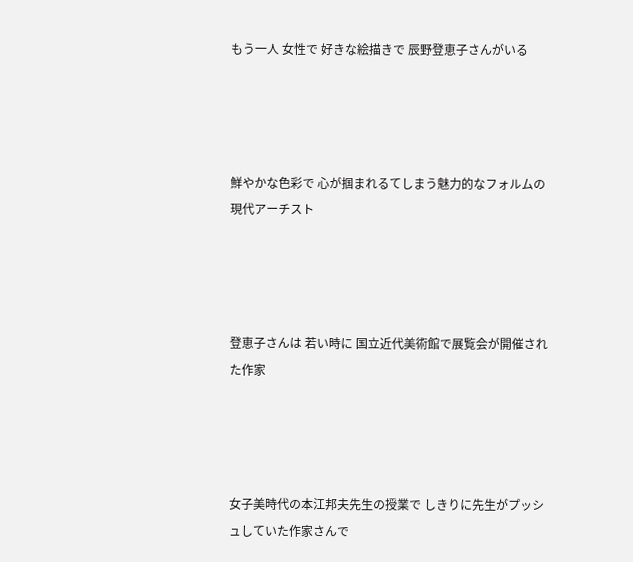もう一人 女性で 好きな絵描きで 辰野登恵子さんがいる




鮮やかな色彩で 心が掴まれるてしまう魅力的なフォルムの現代アーチスト




登恵子さんは 若い時に 国立近代美術館で展覧会が開催された作家




女子美時代の本江邦夫先生の授業で しきりに先生がプッシュしていた作家さんで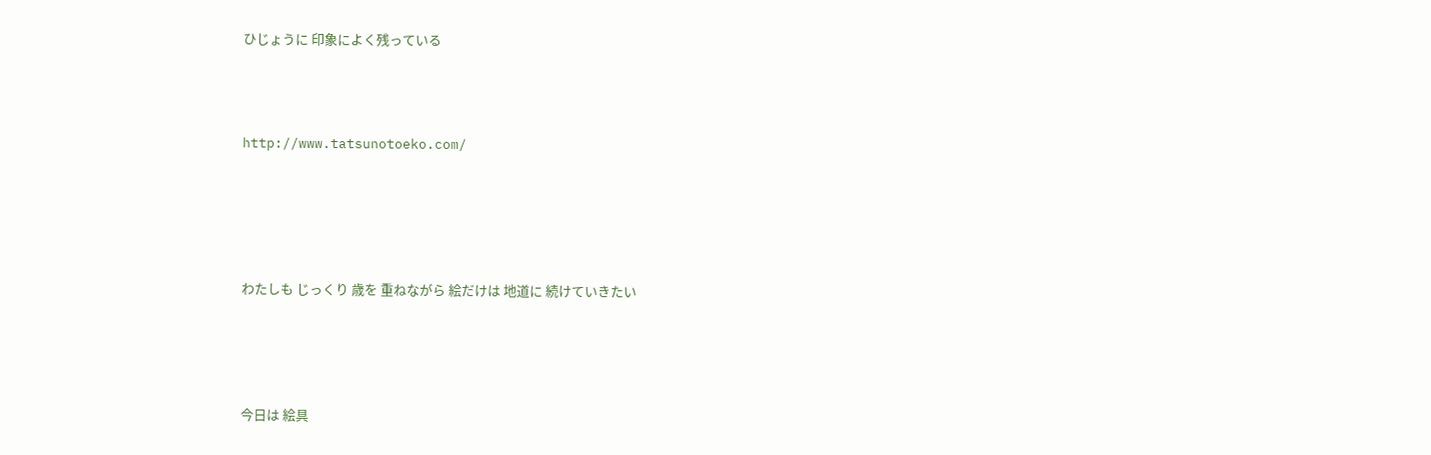ひじょうに 印象によく残っている




http://www.tatsunotoeko.com/






わたしも じっくり 歳を 重ねながら 絵だけは 地道に 続けていきたい





今日は 絵具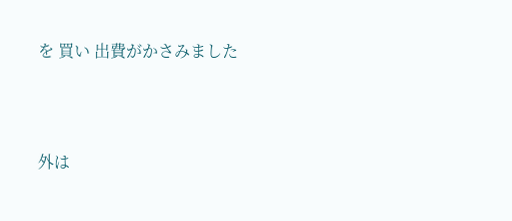を 買い 出費がかさみました




外は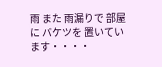雨 また 雨漏りで 部屋に バケツを 置いています・・・・